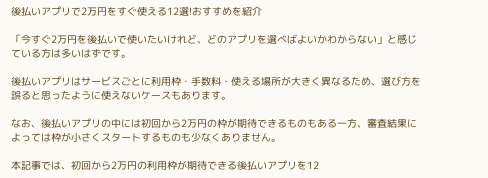後払いアプリで2万円をすぐ使える12選!おすすめを紹介

「今すぐ2万円を後払いで使いたいけれど、どのアプリを選べばよいかわからない」と感じている方は多いはずです。

後払いアプリはサービスごとに利用枠・手数料・使える場所が大きく異なるため、選び方を誤ると思ったように使えないケースもあります。

なお、後払いアプリの中には初回から2万円の枠が期待できるものもある一方、審査結果によっては枠が小さくスタートするものも少なくありません。

本記事では、初回から2万円の利用枠が期待できる後払いアプリを12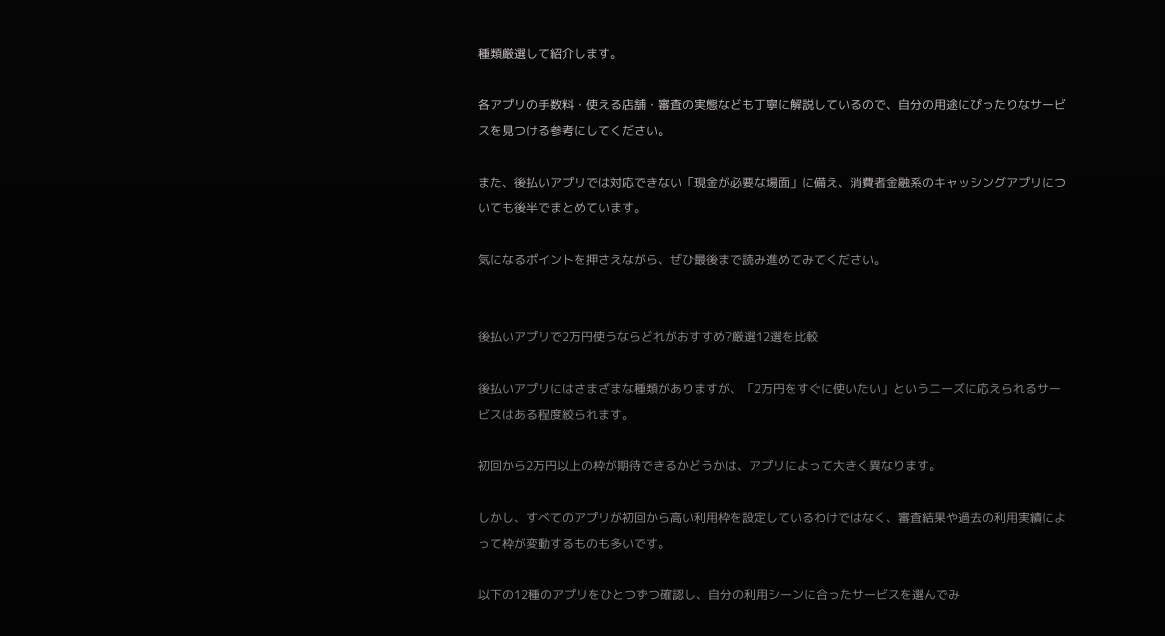種類厳選して紹介します。

各アプリの手数料・使える店舗・審査の実態なども丁寧に解説しているので、自分の用途にぴったりなサービスを見つける参考にしてください。

また、後払いアプリでは対応できない「現金が必要な場面」に備え、消費者金融系のキャッシングアプリについても後半でまとめています。

気になるポイントを押さえながら、ぜひ最後まで読み進めてみてください。


後払いアプリで2万円使うならどれがおすすめ?厳選12選を比較

後払いアプリにはさまざまな種類がありますが、「2万円をすぐに使いたい」というニーズに応えられるサービスはある程度絞られます。

初回から2万円以上の枠が期待できるかどうかは、アプリによって大きく異なります。

しかし、すべてのアプリが初回から高い利用枠を設定しているわけではなく、審査結果や過去の利用実績によって枠が変動するものも多いです。

以下の12種のアプリをひとつずつ確認し、自分の利用シーンに合ったサービスを選んでみ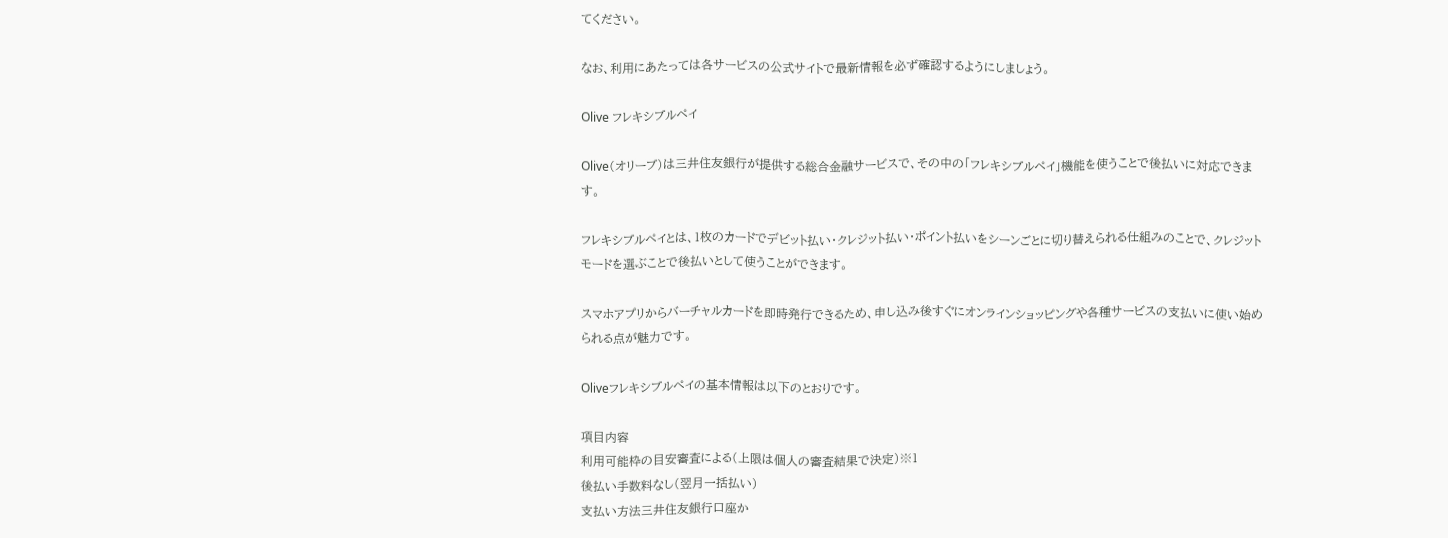てください。

なお、利用にあたっては各サービスの公式サイトで最新情報を必ず確認するようにしましょう。

Olive フレキシブルペイ

Olive(オリーブ)は三井住友銀行が提供する総合金融サービスで、その中の「フレキシブルペイ」機能を使うことで後払いに対応できます。

フレキシブルペイとは、1枚のカードでデビット払い・クレジット払い・ポイント払いをシーンごとに切り替えられる仕組みのことで、クレジットモードを選ぶことで後払いとして使うことができます。

スマホアプリからバーチャルカードを即時発行できるため、申し込み後すぐにオンラインショッピングや各種サービスの支払いに使い始められる点が魅力です。

Oliveフレキシブルペイの基本情報は以下のとおりです。

項目内容
利用可能枠の目安審査による(上限は個人の審査結果で決定)※1
後払い手数料なし(翌月一括払い)
支払い方法三井住友銀行口座か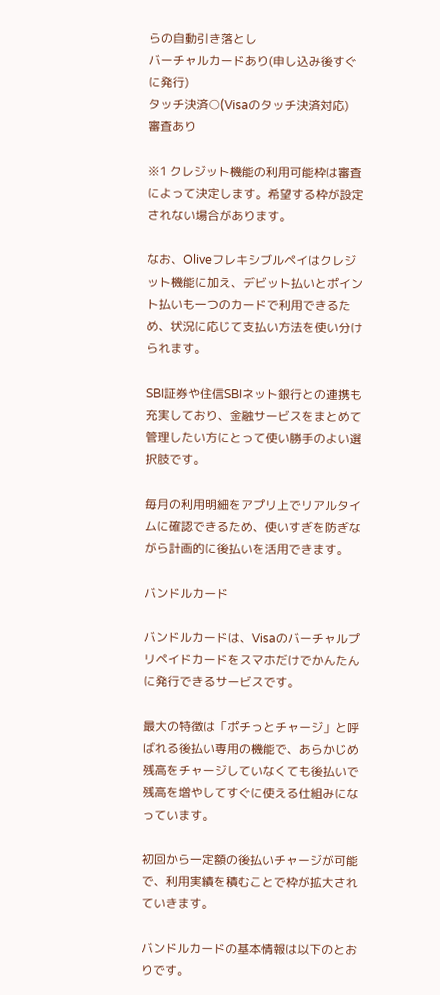らの自動引き落とし
バーチャルカードあり(申し込み後すぐに発行)
タッチ決済○(Visaのタッチ決済対応)
審査あり

※1 クレジット機能の利用可能枠は審査によって決定します。希望する枠が設定されない場合があります。

なお、Oliveフレキシブルペイはクレジット機能に加え、デビット払いとポイント払いも一つのカードで利用できるため、状況に応じて支払い方法を使い分けられます。

SBI証券や住信SBIネット銀行との連携も充実しており、金融サービスをまとめて管理したい方にとって使い勝手のよい選択肢です。

毎月の利用明細をアプリ上でリアルタイムに確認できるため、使いすぎを防ぎながら計画的に後払いを活用できます。

バンドルカード

バンドルカードは、Visaのバーチャルプリペイドカードをスマホだけでかんたんに発行できるサービスです。

最大の特徴は「ポチっとチャージ」と呼ばれる後払い専用の機能で、あらかじめ残高をチャージしていなくても後払いで残高を増やしてすぐに使える仕組みになっています。

初回から一定額の後払いチャージが可能で、利用実績を積むことで枠が拡大されていきます。

バンドルカードの基本情報は以下のとおりです。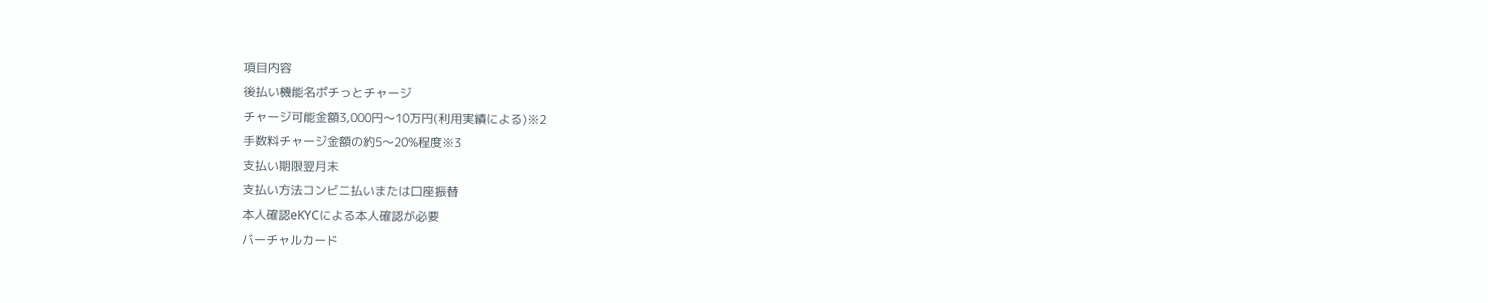項目内容
後払い機能名ポチっとチャージ
チャージ可能金額3,000円〜10万円(利用実績による)※2
手数料チャージ金額の約5〜20%程度※3
支払い期限翌月末
支払い方法コンビニ払いまたは口座振替
本人確認eKYCによる本人確認が必要
バーチャルカード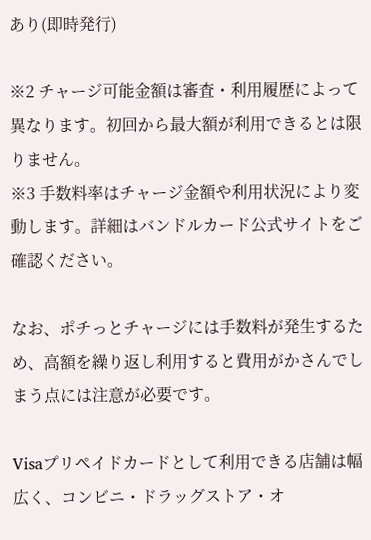あり(即時発行)

※2 チャージ可能金額は審査・利用履歴によって異なります。初回から最大額が利用できるとは限りません。
※3 手数料率はチャージ金額や利用状況により変動します。詳細はバンドルカード公式サイトをご確認ください。

なお、ポチっとチャージには手数料が発生するため、高額を繰り返し利用すると費用がかさんでしまう点には注意が必要です。

Visaプリペイドカードとして利用できる店舗は幅広く、コンビニ・ドラッグストア・オ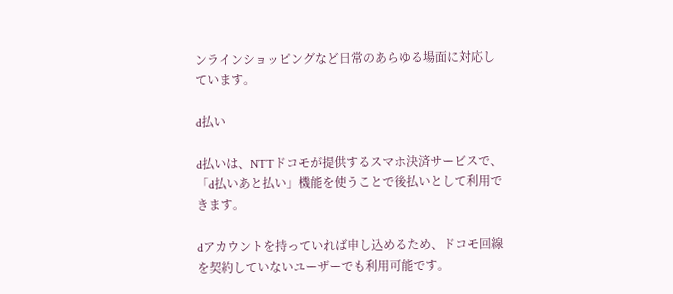ンラインショッピングなど日常のあらゆる場面に対応しています。

d払い

d払いは、NTTドコモが提供するスマホ決済サービスで、「d払いあと払い」機能を使うことで後払いとして利用できます。

dアカウントを持っていれば申し込めるため、ドコモ回線を契約していないユーザーでも利用可能です。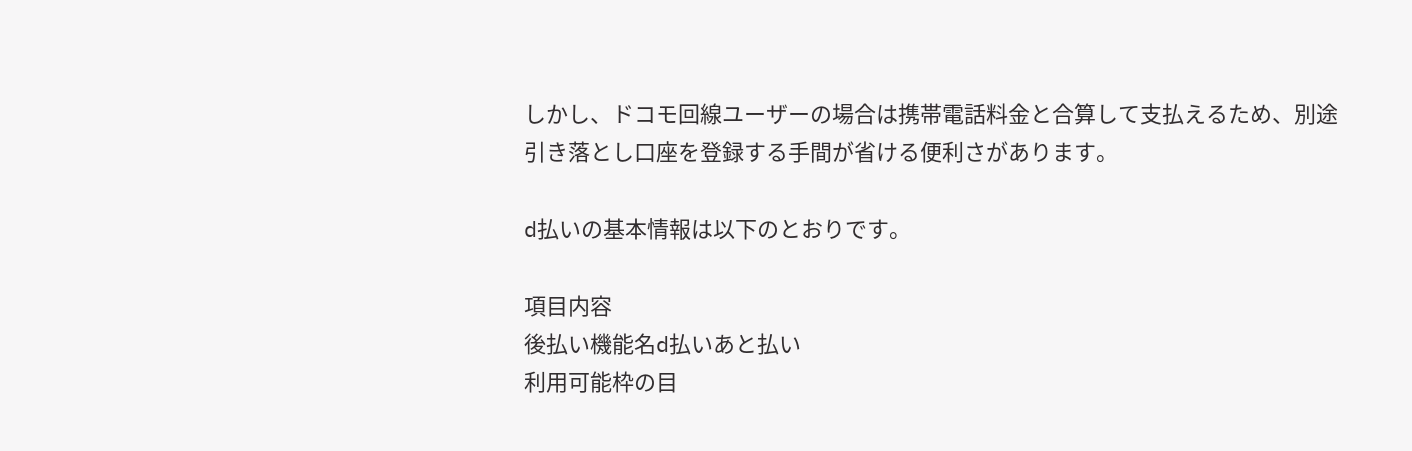しかし、ドコモ回線ユーザーの場合は携帯電話料金と合算して支払えるため、別途引き落とし口座を登録する手間が省ける便利さがあります。

d払いの基本情報は以下のとおりです。

項目内容
後払い機能名d払いあと払い
利用可能枠の目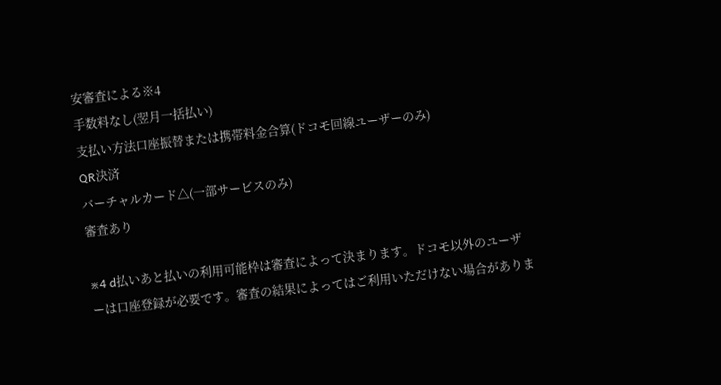安審査による※4
手数料なし(翌月一括払い)
支払い方法口座振替または携帯料金合算(ドコモ回線ユーザーのみ)
QR決済
バーチャルカード△(一部サービスのみ)
審査あり

※4 d払いあと払いの利用可能枠は審査によって決まります。ドコモ以外のユーザーは口座登録が必要です。審査の結果によってはご利用いただけない場合がありま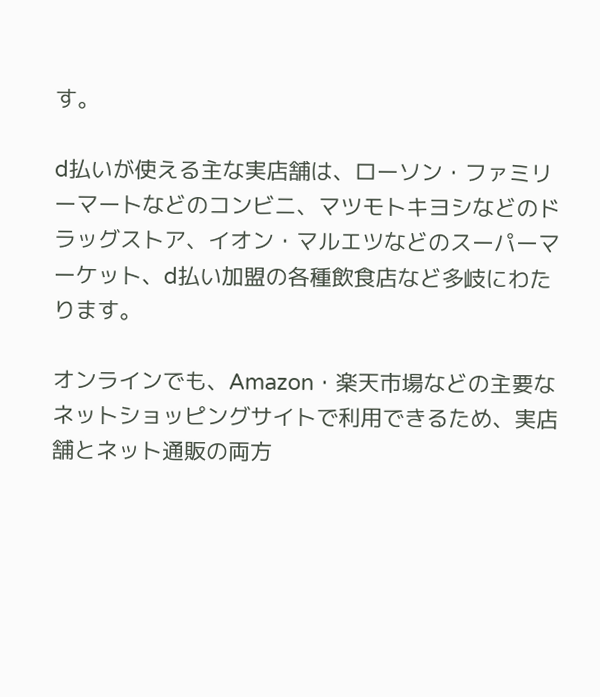す。

d払いが使える主な実店舗は、ローソン・ファミリーマートなどのコンビニ、マツモトキヨシなどのドラッグストア、イオン・マルエツなどのスーパーマーケット、d払い加盟の各種飲食店など多岐にわたります。

オンラインでも、Amazon・楽天市場などの主要なネットショッピングサイトで利用できるため、実店舗とネット通販の両方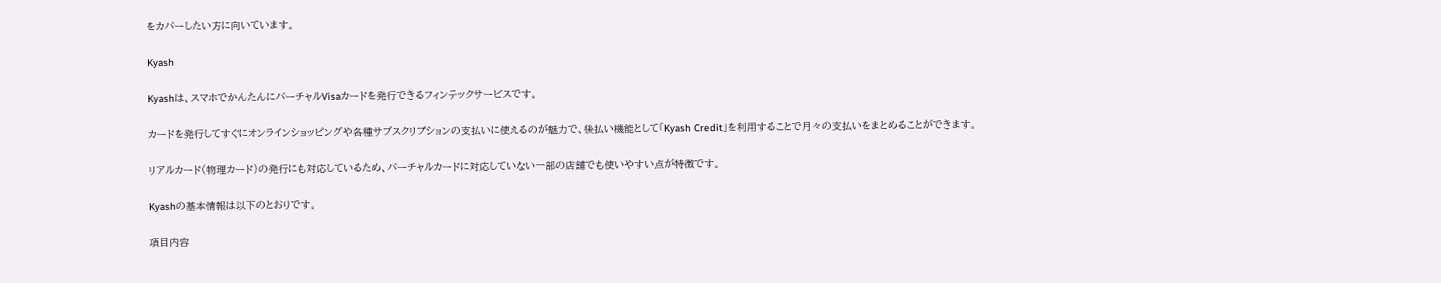をカバーしたい方に向いています。

Kyash

Kyashは、スマホでかんたんにバーチャルVisaカードを発行できるフィンテックサービスです。

カードを発行してすぐにオンラインショッピングや各種サブスクリプションの支払いに使えるのが魅力で、後払い機能として「Kyash Credit」を利用することで月々の支払いをまとめることができます。

リアルカード(物理カード)の発行にも対応しているため、バーチャルカードに対応していない一部の店舗でも使いやすい点が特徴です。

Kyashの基本情報は以下のとおりです。

項目内容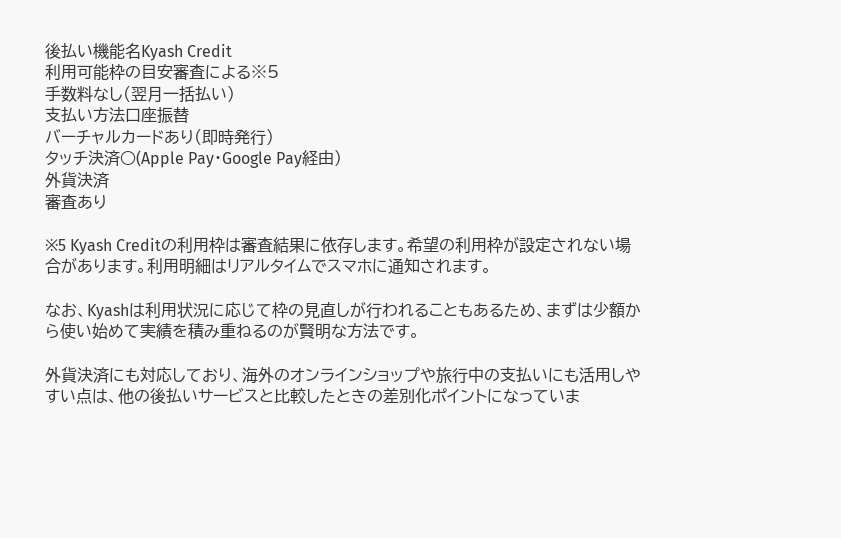後払い機能名Kyash Credit
利用可能枠の目安審査による※5
手数料なし(翌月一括払い)
支払い方法口座振替
バーチャルカードあり(即時発行)
タッチ決済○(Apple Pay・Google Pay経由)
外貨決済
審査あり

※5 Kyash Creditの利用枠は審査結果に依存します。希望の利用枠が設定されない場合があります。利用明細はリアルタイムでスマホに通知されます。

なお、Kyashは利用状況に応じて枠の見直しが行われることもあるため、まずは少額から使い始めて実績を積み重ねるのが賢明な方法です。

外貨決済にも対応しており、海外のオンラインショップや旅行中の支払いにも活用しやすい点は、他の後払いサービスと比較したときの差別化ポイントになっていま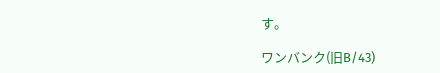す。

ワンバンク(旧B/43)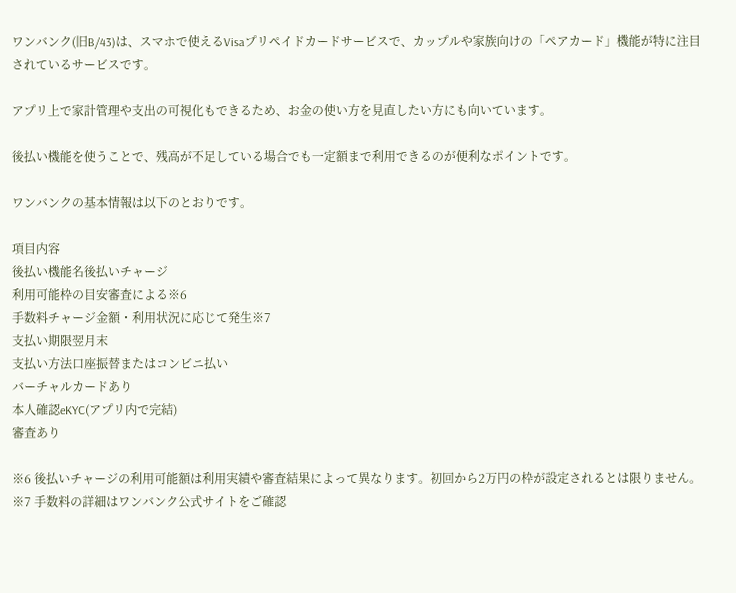ワンバンク(旧B/43)は、スマホで使えるVisaプリペイドカードサービスで、カップルや家族向けの「ペアカード」機能が特に注目されているサービスです。

アプリ上で家計管理や支出の可視化もできるため、お金の使い方を見直したい方にも向いています。

後払い機能を使うことで、残高が不足している場合でも一定額まで利用できるのが便利なポイントです。

ワンバンクの基本情報は以下のとおりです。

項目内容
後払い機能名後払いチャージ
利用可能枠の目安審査による※6
手数料チャージ金額・利用状況に応じて発生※7
支払い期限翌月末
支払い方法口座振替またはコンビニ払い
バーチャルカードあり
本人確認eKYC(アプリ内で完結)
審査あり

※6 後払いチャージの利用可能額は利用実績や審査結果によって異なります。初回から2万円の枠が設定されるとは限りません。
※7 手数料の詳細はワンバンク公式サイトをご確認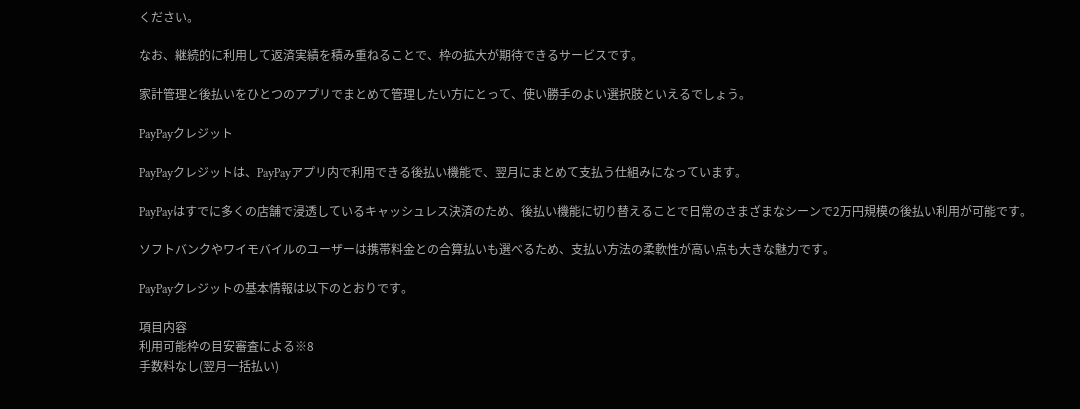ください。

なお、継続的に利用して返済実績を積み重ねることで、枠の拡大が期待できるサービスです。

家計管理と後払いをひとつのアプリでまとめて管理したい方にとって、使い勝手のよい選択肢といえるでしょう。

PayPayクレジット

PayPayクレジットは、PayPayアプリ内で利用できる後払い機能で、翌月にまとめて支払う仕組みになっています。

PayPayはすでに多くの店舗で浸透しているキャッシュレス決済のため、後払い機能に切り替えることで日常のさまざまなシーンで2万円規模の後払い利用が可能です。

ソフトバンクやワイモバイルのユーザーは携帯料金との合算払いも選べるため、支払い方法の柔軟性が高い点も大きな魅力です。

PayPayクレジットの基本情報は以下のとおりです。

項目内容
利用可能枠の目安審査による※8
手数料なし(翌月一括払い)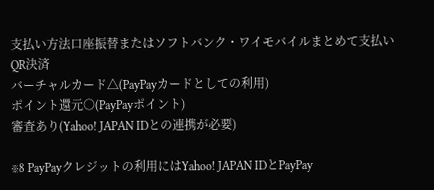支払い方法口座振替またはソフトバンク・ワイモバイルまとめて支払い
QR決済
バーチャルカード△(PayPayカードとしての利用)
ポイント還元○(PayPayポイント)
審査あり(Yahoo! JAPAN IDとの連携が必要)

※8 PayPayクレジットの利用にはYahoo! JAPAN IDとPayPay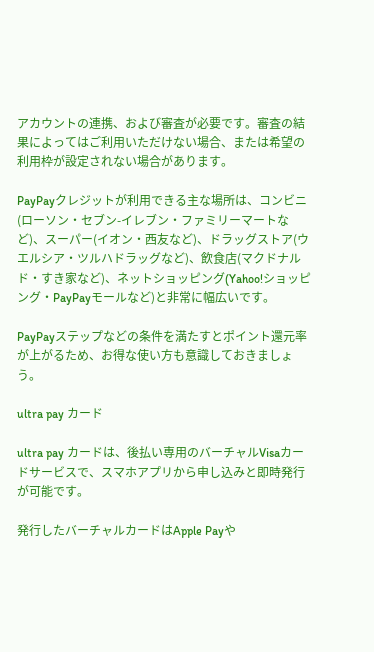アカウントの連携、および審査が必要です。審査の結果によってはご利用いただけない場合、または希望の利用枠が設定されない場合があります。

PayPayクレジットが利用できる主な場所は、コンビニ(ローソン・セブン-イレブン・ファミリーマートなど)、スーパー(イオン・西友など)、ドラッグストア(ウエルシア・ツルハドラッグなど)、飲食店(マクドナルド・すき家など)、ネットショッピング(Yahoo!ショッピング・PayPayモールなど)と非常に幅広いです。

PayPayステップなどの条件を満たすとポイント還元率が上がるため、お得な使い方も意識しておきましょう。

ultra pay カード

ultra pay カードは、後払い専用のバーチャルVisaカードサービスで、スマホアプリから申し込みと即時発行が可能です。

発行したバーチャルカードはApple Payや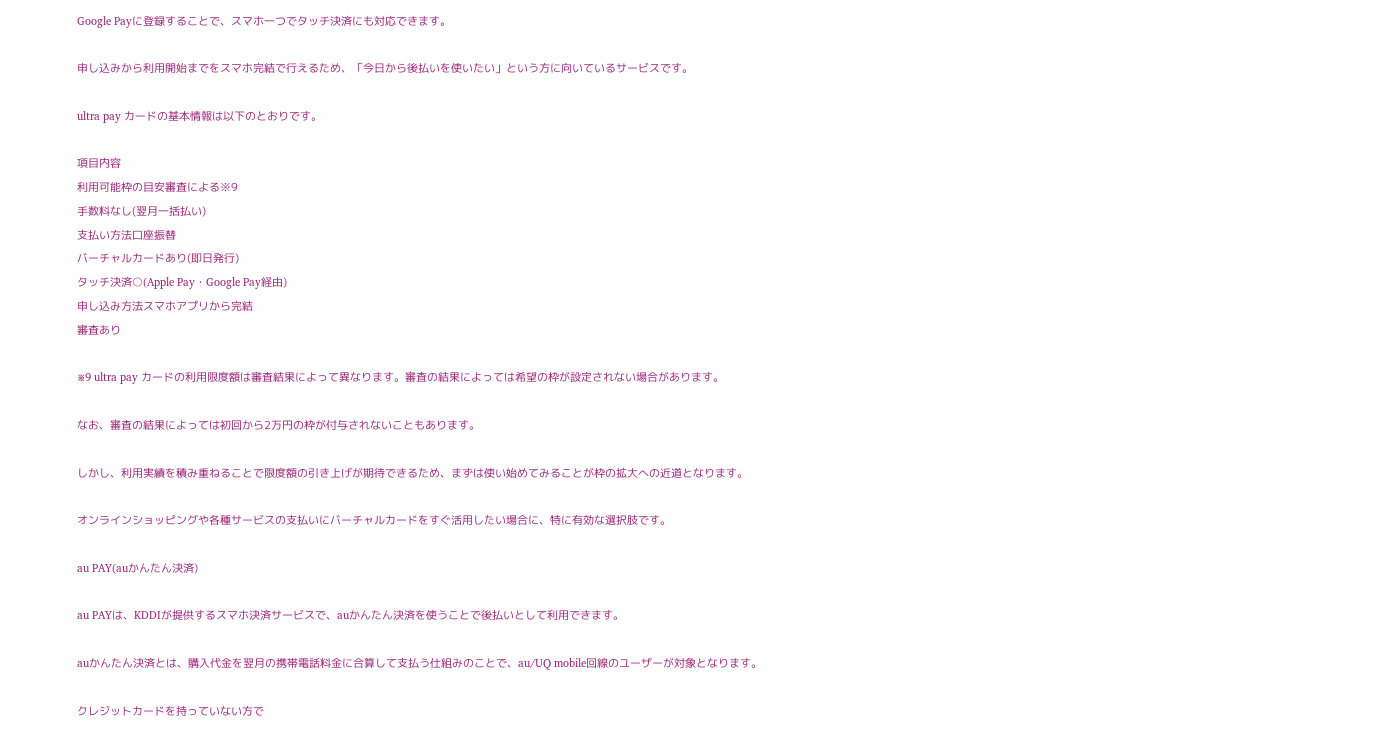Google Payに登録することで、スマホ一つでタッチ決済にも対応できます。

申し込みから利用開始までをスマホ完結で行えるため、「今日から後払いを使いたい」という方に向いているサービスです。

ultra pay カードの基本情報は以下のとおりです。

項目内容
利用可能枠の目安審査による※9
手数料なし(翌月一括払い)
支払い方法口座振替
バーチャルカードあり(即日発行)
タッチ決済○(Apple Pay・Google Pay経由)
申し込み方法スマホアプリから完結
審査あり

※9 ultra pay カードの利用限度額は審査結果によって異なります。審査の結果によっては希望の枠が設定されない場合があります。

なお、審査の結果によっては初回から2万円の枠が付与されないこともあります。

しかし、利用実績を積み重ねることで限度額の引き上げが期待できるため、まずは使い始めてみることが枠の拡大への近道となります。

オンラインショッピングや各種サービスの支払いにバーチャルカードをすぐ活用したい場合に、特に有効な選択肢です。

au PAY(auかんたん決済)

au PAYは、KDDIが提供するスマホ決済サービスで、auかんたん決済を使うことで後払いとして利用できます。

auかんたん決済とは、購入代金を翌月の携帯電話料金に合算して支払う仕組みのことで、au/UQ mobile回線のユーザーが対象となります。

クレジットカードを持っていない方で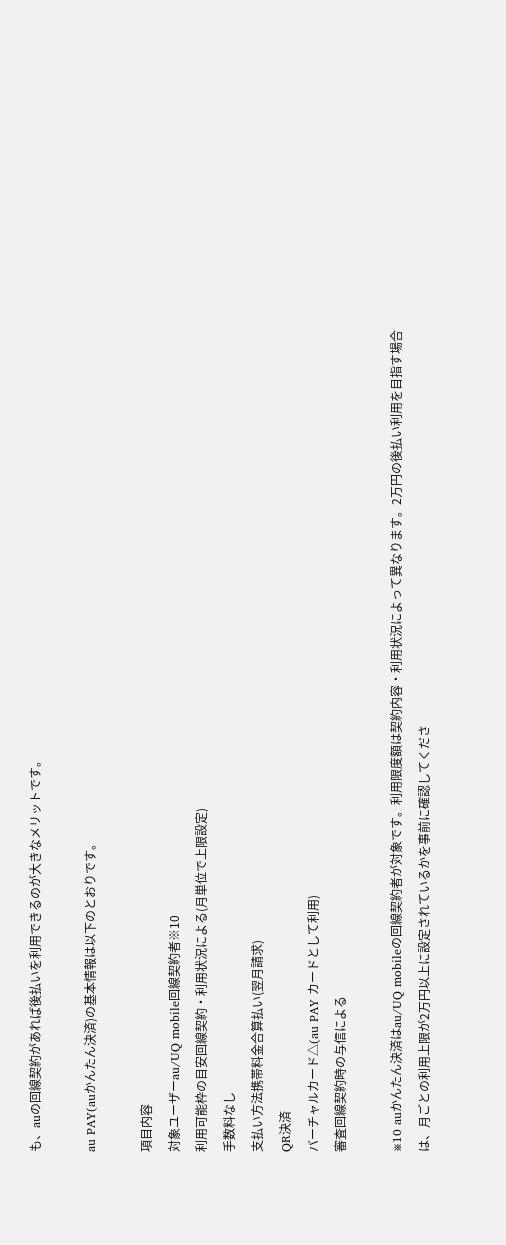も、auの回線契約があれば後払いを利用できるのが大きなメリットです。

au PAY(auかんたん決済)の基本情報は以下のとおりです。

項目内容
対象ユーザーau/UQ mobile回線契約者※10
利用可能枠の目安回線契約・利用状況による(月単位で上限設定)
手数料なし
支払い方法携帯料金合算払い(翌月請求)
QR決済
バーチャルカード△(au PAY カードとして利用)
審査回線契約時の与信による

※10 auかんたん決済はau/UQ mobileの回線契約者が対象です。利用限度額は契約内容・利用状況によって異なります。2万円の後払い利用を目指す場合は、月ごとの利用上限が2万円以上に設定されているかを事前に確認してくださ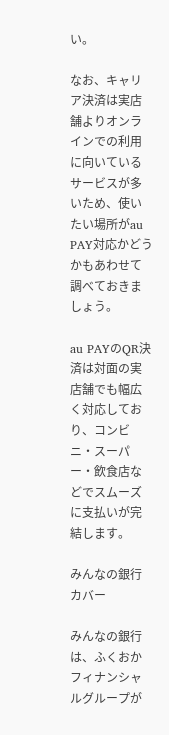い。

なお、キャリア決済は実店舗よりオンラインでの利用に向いているサービスが多いため、使いたい場所がau PAY対応かどうかもあわせて調べておきましょう。

au PAYのQR決済は対面の実店舗でも幅広く対応しており、コンビニ・スーパー・飲食店などでスムーズに支払いが完結します。

みんなの銀行 カバー

みんなの銀行は、ふくおかフィナンシャルグループが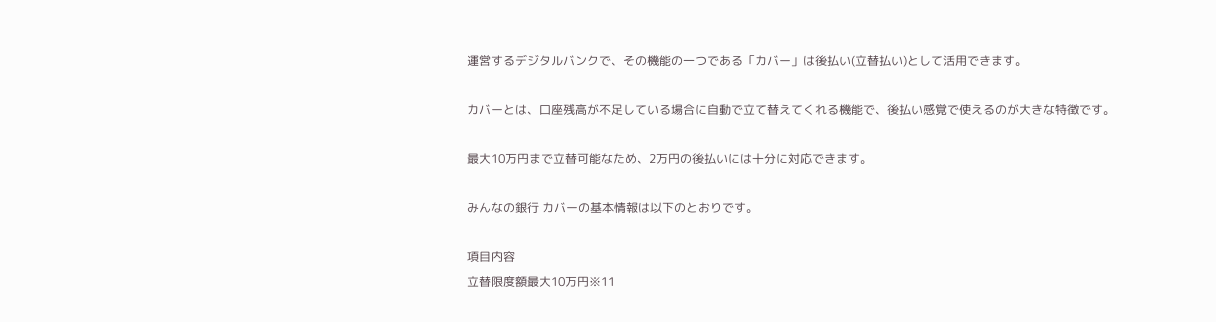運営するデジタルバンクで、その機能の一つである「カバー」は後払い(立替払い)として活用できます。

カバーとは、口座残高が不足している場合に自動で立て替えてくれる機能で、後払い感覚で使えるのが大きな特徴です。

最大10万円まで立替可能なため、2万円の後払いには十分に対応できます。

みんなの銀行 カバーの基本情報は以下のとおりです。

項目内容
立替限度額最大10万円※11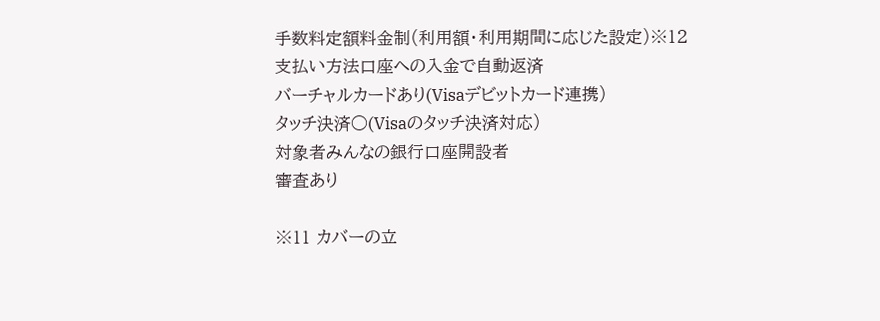手数料定額料金制(利用額・利用期間に応じた設定)※12
支払い方法口座への入金で自動返済
バーチャルカードあり(Visaデビットカード連携)
タッチ決済○(Visaのタッチ決済対応)
対象者みんなの銀行口座開設者
審査あり

※11 カバーの立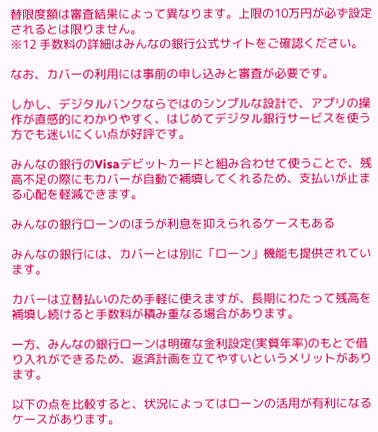替限度額は審査結果によって異なります。上限の10万円が必ず設定されるとは限りません。
※12 手数料の詳細はみんなの銀行公式サイトをご確認ください。

なお、カバーの利用には事前の申し込みと審査が必要です。

しかし、デジタルバンクならではのシンプルな設計で、アプリの操作が直感的にわかりやすく、はじめてデジタル銀行サービスを使う方でも迷いにくい点が好評です。

みんなの銀行のVisaデビットカードと組み合わせて使うことで、残高不足の際にもカバーが自動で補填してくれるため、支払いが止まる心配を軽減できます。

みんなの銀行ローンのほうが利息を抑えられるケースもある

みんなの銀行には、カバーとは別に「ローン」機能も提供されています。

カバーは立替払いのため手軽に使えますが、長期にわたって残高を補填し続けると手数料が積み重なる場合があります。

一方、みんなの銀行ローンは明確な金利設定(実質年率)のもとで借り入れができるため、返済計画を立てやすいというメリットがあります。

以下の点を比較すると、状況によってはローンの活用が有利になるケースがあります。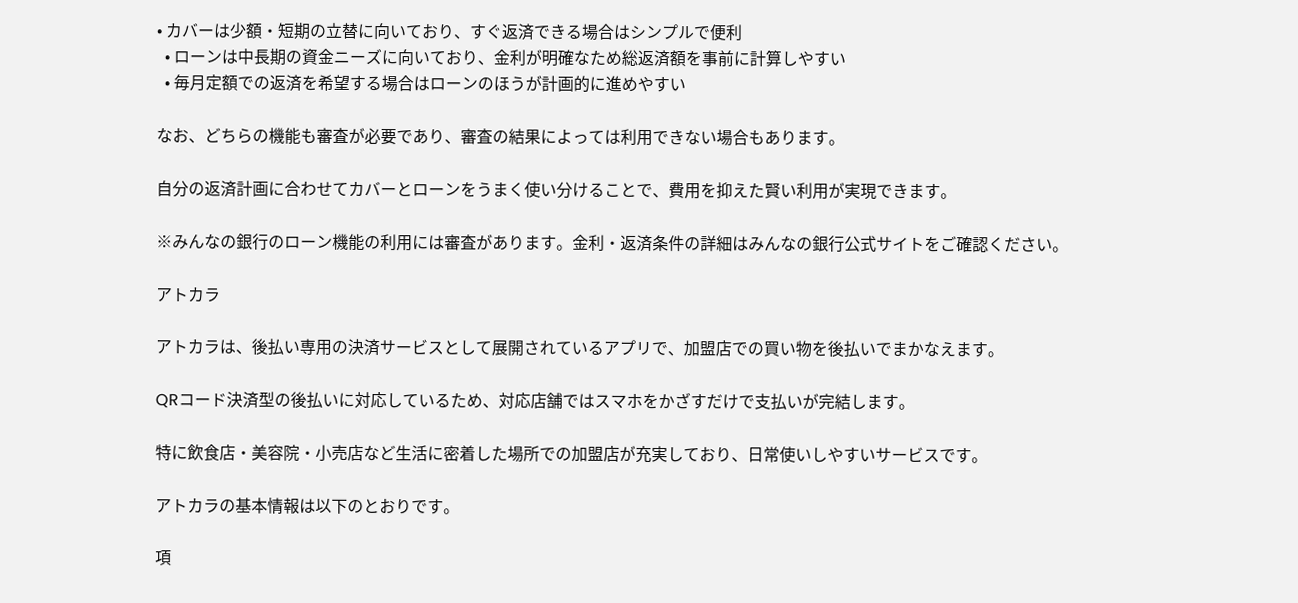• カバーは少額・短期の立替に向いており、すぐ返済できる場合はシンプルで便利
  • ローンは中長期の資金ニーズに向いており、金利が明確なため総返済額を事前に計算しやすい
  • 毎月定額での返済を希望する場合はローンのほうが計画的に進めやすい

なお、どちらの機能も審査が必要であり、審査の結果によっては利用できない場合もあります。

自分の返済計画に合わせてカバーとローンをうまく使い分けることで、費用を抑えた賢い利用が実現できます。

※みんなの銀行のローン機能の利用には審査があります。金利・返済条件の詳細はみんなの銀行公式サイトをご確認ください。

アトカラ

アトカラは、後払い専用の決済サービスとして展開されているアプリで、加盟店での買い物を後払いでまかなえます。

QRコード決済型の後払いに対応しているため、対応店舗ではスマホをかざすだけで支払いが完結します。

特に飲食店・美容院・小売店など生活に密着した場所での加盟店が充実しており、日常使いしやすいサービスです。

アトカラの基本情報は以下のとおりです。

項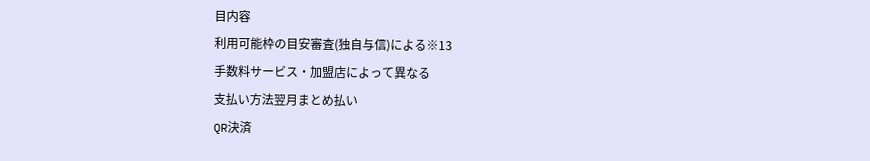目内容
利用可能枠の目安審査(独自与信)による※13
手数料サービス・加盟店によって異なる
支払い方法翌月まとめ払い
QR決済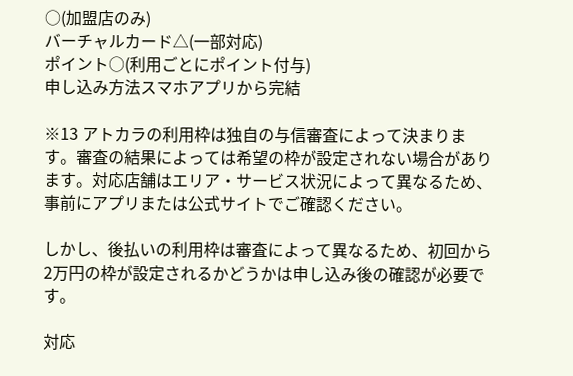○(加盟店のみ)
バーチャルカード△(一部対応)
ポイント○(利用ごとにポイント付与)
申し込み方法スマホアプリから完結

※13 アトカラの利用枠は独自の与信審査によって決まります。審査の結果によっては希望の枠が設定されない場合があります。対応店舗はエリア・サービス状況によって異なるため、事前にアプリまたは公式サイトでご確認ください。

しかし、後払いの利用枠は審査によって異なるため、初回から2万円の枠が設定されるかどうかは申し込み後の確認が必要です。

対応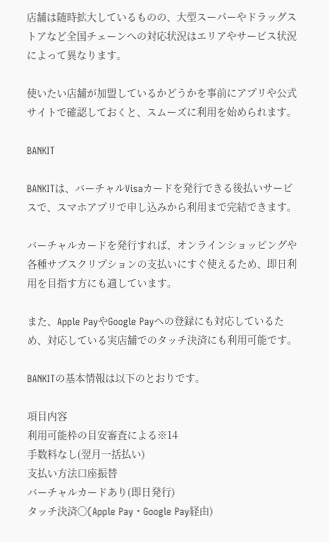店舗は随時拡大しているものの、大型スーパーやドラッグストアなど全国チェーンへの対応状況はエリアやサービス状況によって異なります。

使いたい店舗が加盟しているかどうかを事前にアプリや公式サイトで確認しておくと、スムーズに利用を始められます。

BANKIT

BANKITは、バーチャルVisaカードを発行できる後払いサービスで、スマホアプリで申し込みから利用まで完結できます。

バーチャルカードを発行すれば、オンラインショッピングや各種サブスクリプションの支払いにすぐ使えるため、即日利用を目指す方にも適しています。

また、Apple PayやGoogle Payへの登録にも対応しているため、対応している実店舗でのタッチ決済にも利用可能です。

BANKITの基本情報は以下のとおりです。

項目内容
利用可能枠の目安審査による※14
手数料なし(翌月一括払い)
支払い方法口座振替
バーチャルカードあり(即日発行)
タッチ決済○(Apple Pay・Google Pay経由)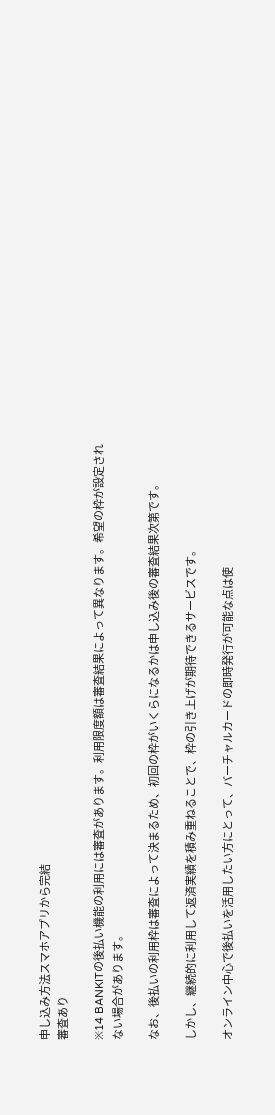申し込み方法スマホアプリから完結
審査あり

※14 BANKITの後払い機能の利用には審査があります。利用限度額は審査結果によって異なります。希望の枠が設定されない場合があります。

なお、後払いの利用枠は審査によって決まるため、初回の枠がいくらになるかは申し込み後の審査結果次第です。

しかし、継続的に利用して返済実績を積み重ねることで、枠の引き上げが期待できるサービスです。

オンライン中心で後払いを活用したい方にとって、バーチャルカードの即時発行が可能な点は使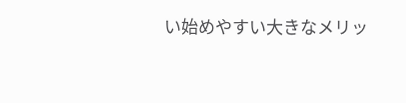い始めやすい大きなメリッ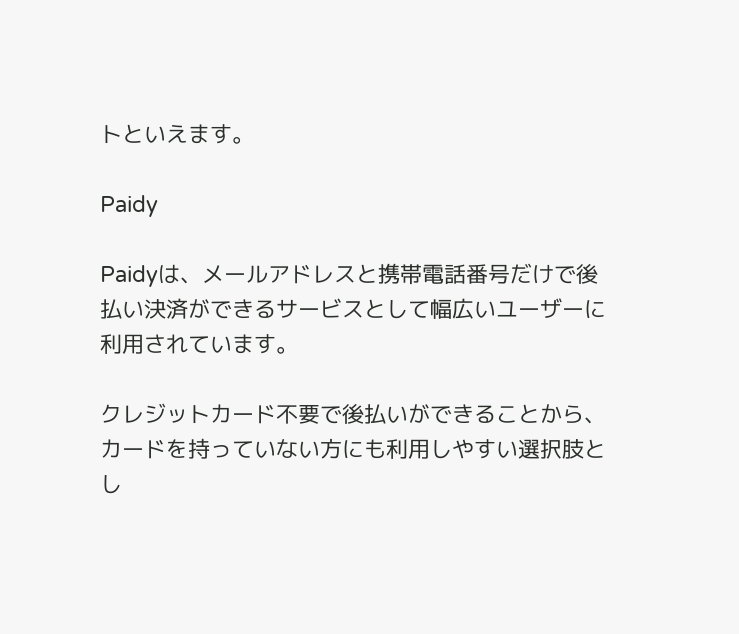トといえます。

Paidy

Paidyは、メールアドレスと携帯電話番号だけで後払い決済ができるサービスとして幅広いユーザーに利用されています。

クレジットカード不要で後払いができることから、カードを持っていない方にも利用しやすい選択肢とし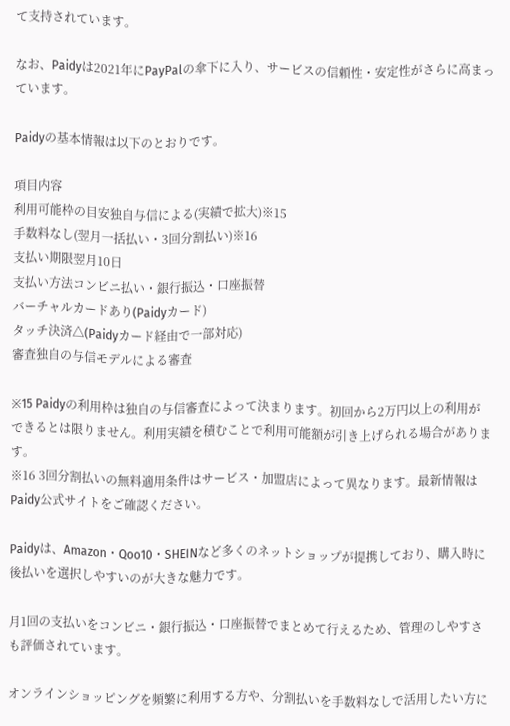て支持されています。

なお、Paidyは2021年にPayPalの傘下に入り、サービスの信頼性・安定性がさらに高まっています。

Paidyの基本情報は以下のとおりです。

項目内容
利用可能枠の目安独自与信による(実績で拡大)※15
手数料なし(翌月一括払い・3回分割払い)※16
支払い期限翌月10日
支払い方法コンビニ払い・銀行振込・口座振替
バーチャルカードあり(Paidyカード)
タッチ決済△(Paidyカード経由で一部対応)
審査独自の与信モデルによる審査

※15 Paidyの利用枠は独自の与信審査によって決まります。初回から2万円以上の利用ができるとは限りません。利用実績を積むことで利用可能額が引き上げられる場合があります。
※16 3回分割払いの無料適用条件はサービス・加盟店によって異なります。最新情報はPaidy公式サイトをご確認ください。

Paidyは、Amazon・Qoo10・SHEINなど多くのネットショップが提携しており、購入時に後払いを選択しやすいのが大きな魅力です。

月1回の支払いをコンビニ・銀行振込・口座振替でまとめて行えるため、管理のしやすさも評価されています。

オンラインショッピングを頻繁に利用する方や、分割払いを手数料なしで活用したい方に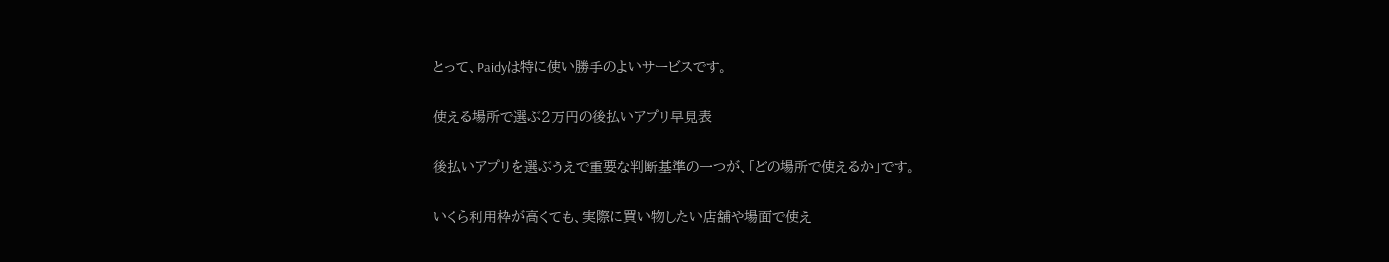とって、Paidyは特に使い勝手のよいサービスです。

使える場所で選ぶ2万円の後払いアプリ早見表

後払いアプリを選ぶうえで重要な判断基準の一つが、「どの場所で使えるか」です。

いくら利用枠が高くても、実際に買い物したい店舗や場面で使え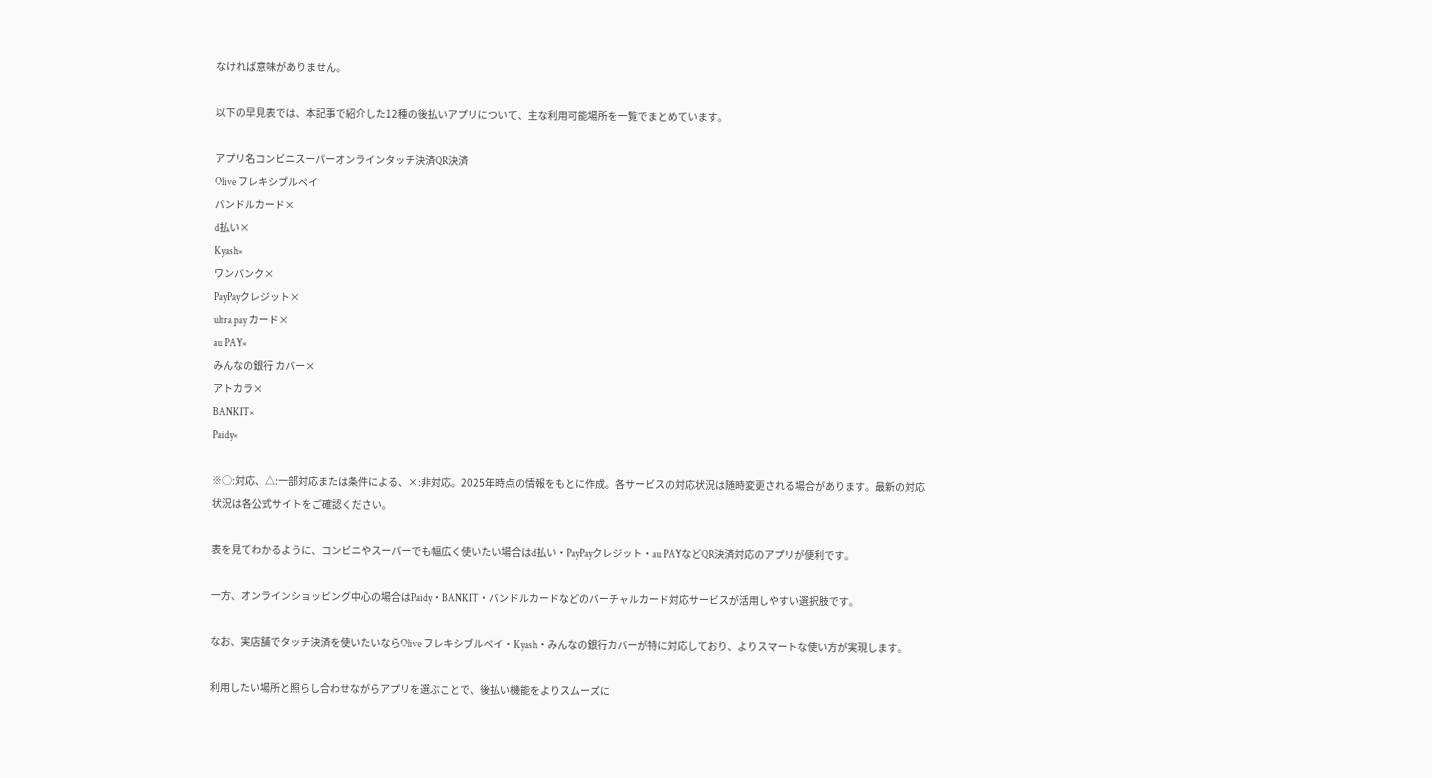なければ意味がありません。

以下の早見表では、本記事で紹介した12種の後払いアプリについて、主な利用可能場所を一覧でまとめています。

アプリ名コンビニスーパーオンラインタッチ決済QR決済
Olive フレキシブルペイ
バンドルカード×
d払い×
Kyash×
ワンバンク×
PayPayクレジット×
ultra pay カード×
au PAY×
みんなの銀行 カバー×
アトカラ×
BANKIT×
Paidy×

※○:対応、△:一部対応または条件による、×:非対応。2025年時点の情報をもとに作成。各サービスの対応状況は随時変更される場合があります。最新の対応状況は各公式サイトをご確認ください。

表を見てわかるように、コンビニやスーパーでも幅広く使いたい場合はd払い・PayPayクレジット・au PAYなどQR決済対応のアプリが便利です。

一方、オンラインショッピング中心の場合はPaidy・BANKIT・バンドルカードなどのバーチャルカード対応サービスが活用しやすい選択肢です。

なお、実店舗でタッチ決済を使いたいならOlive フレキシブルペイ・Kyash・みんなの銀行カバーが特に対応しており、よりスマートな使い方が実現します。

利用したい場所と照らし合わせながらアプリを選ぶことで、後払い機能をよりスムーズに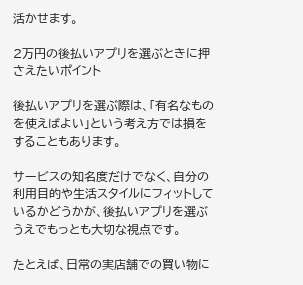活かせます。

2万円の後払いアプリを選ぶときに押さえたいポイント

後払いアプリを選ぶ際は、「有名なものを使えばよい」という考え方では損をすることもあります。

サービスの知名度だけでなく、自分の利用目的や生活スタイルにフィットしているかどうかが、後払いアプリを選ぶうえでもっとも大切な視点です。

たとえば、日常の実店舗での買い物に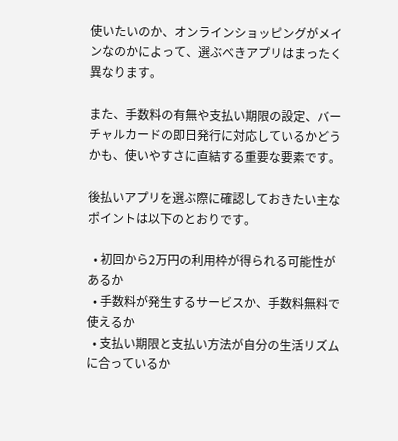使いたいのか、オンラインショッピングがメインなのかによって、選ぶべきアプリはまったく異なります。

また、手数料の有無や支払い期限の設定、バーチャルカードの即日発行に対応しているかどうかも、使いやすさに直結する重要な要素です。

後払いアプリを選ぶ際に確認しておきたい主なポイントは以下のとおりです。

  • 初回から2万円の利用枠が得られる可能性があるか
  • 手数料が発生するサービスか、手数料無料で使えるか
  • 支払い期限と支払い方法が自分の生活リズムに合っているか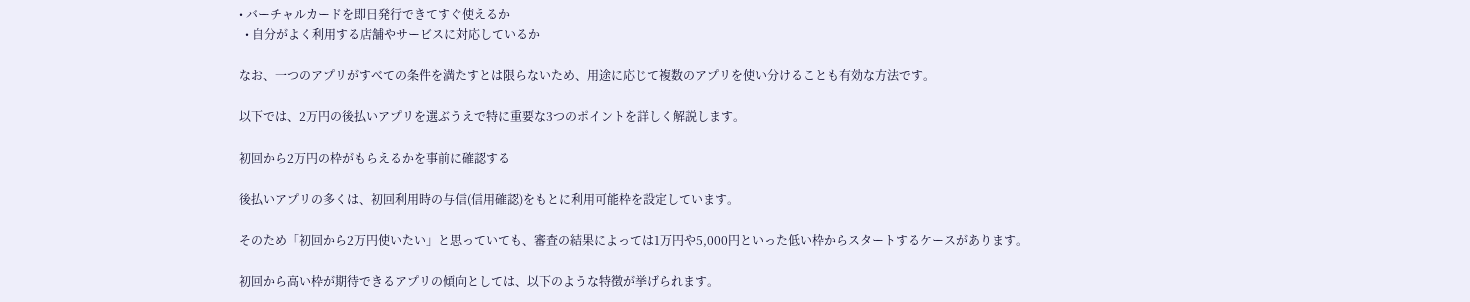• バーチャルカードを即日発行できてすぐ使えるか
  • 自分がよく利用する店舗やサービスに対応しているか

なお、一つのアプリがすべての条件を満たすとは限らないため、用途に応じて複数のアプリを使い分けることも有効な方法です。

以下では、2万円の後払いアプリを選ぶうえで特に重要な3つのポイントを詳しく解説します。

初回から2万円の枠がもらえるかを事前に確認する

後払いアプリの多くは、初回利用時の与信(信用確認)をもとに利用可能枠を設定しています。

そのため「初回から2万円使いたい」と思っていても、審査の結果によっては1万円や5,000円といった低い枠からスタートするケースがあります。

初回から高い枠が期待できるアプリの傾向としては、以下のような特徴が挙げられます。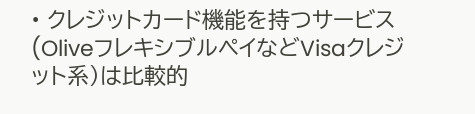• クレジットカード機能を持つサービス(OliveフレキシブルペイなどVisaクレジット系)は比較的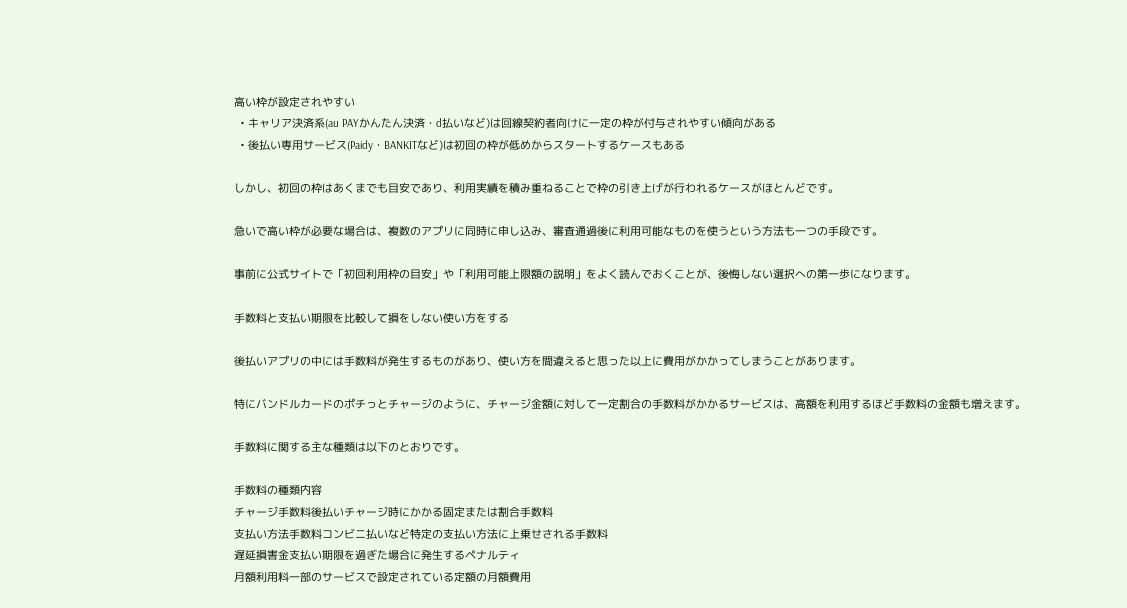高い枠が設定されやすい
  • キャリア決済系(au PAYかんたん決済・d払いなど)は回線契約者向けに一定の枠が付与されやすい傾向がある
  • 後払い専用サービス(Paidy・BANKITなど)は初回の枠が低めからスタートするケースもある

しかし、初回の枠はあくまでも目安であり、利用実績を積み重ねることで枠の引き上げが行われるケースがほとんどです。

急いで高い枠が必要な場合は、複数のアプリに同時に申し込み、審査通過後に利用可能なものを使うという方法も一つの手段です。

事前に公式サイトで「初回利用枠の目安」や「利用可能上限額の説明」をよく読んでおくことが、後悔しない選択への第一歩になります。

手数料と支払い期限を比較して損をしない使い方をする

後払いアプリの中には手数料が発生するものがあり、使い方を間違えると思った以上に費用がかかってしまうことがあります。

特にバンドルカードのポチっとチャージのように、チャージ金額に対して一定割合の手数料がかかるサービスは、高額を利用するほど手数料の金額も増えます。

手数料に関する主な種類は以下のとおりです。

手数料の種類内容
チャージ手数料後払いチャージ時にかかる固定または割合手数料
支払い方法手数料コンビニ払いなど特定の支払い方法に上乗せされる手数料
遅延損害金支払い期限を過ぎた場合に発生するペナルティ
月額利用料一部のサービスで設定されている定額の月額費用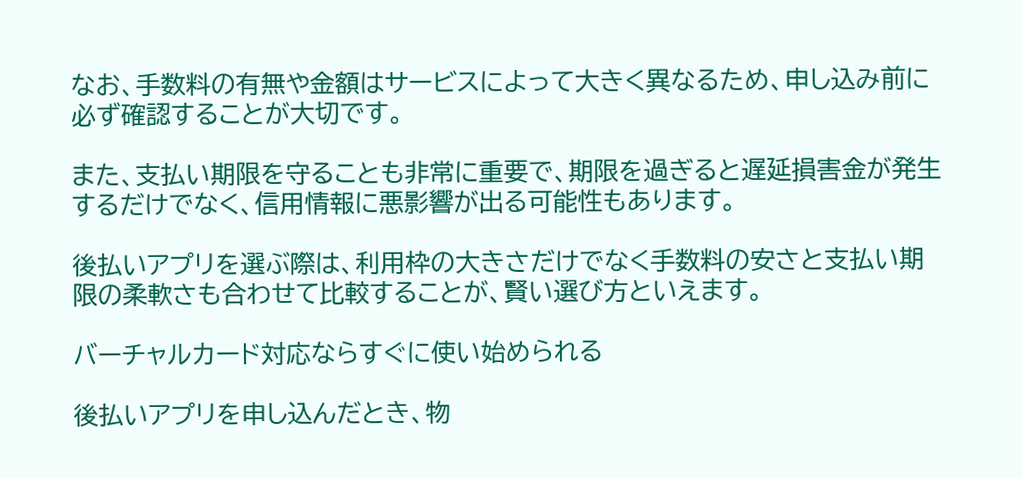なお、手数料の有無や金額はサービスによって大きく異なるため、申し込み前に必ず確認することが大切です。

また、支払い期限を守ることも非常に重要で、期限を過ぎると遅延損害金が発生するだけでなく、信用情報に悪影響が出る可能性もあります。

後払いアプリを選ぶ際は、利用枠の大きさだけでなく手数料の安さと支払い期限の柔軟さも合わせて比較することが、賢い選び方といえます。

バーチャルカード対応ならすぐに使い始められる

後払いアプリを申し込んだとき、物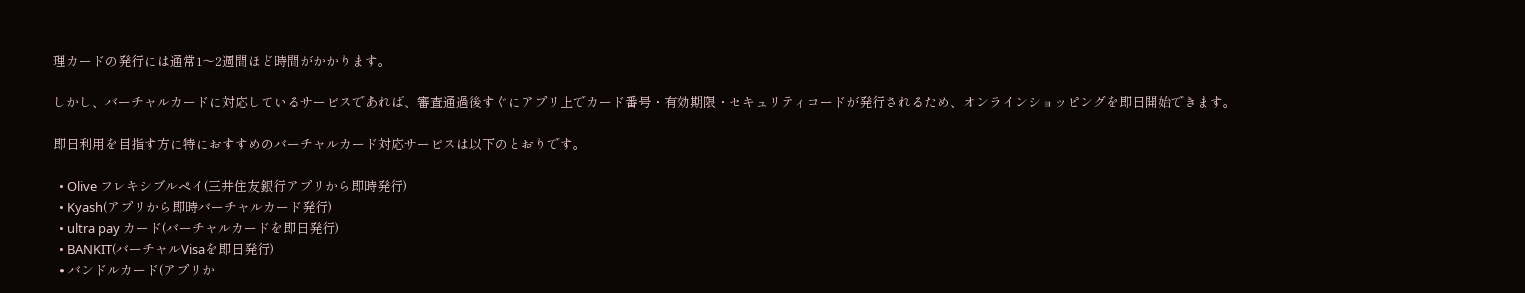理カードの発行には通常1〜2週間ほど時間がかかります。

しかし、バーチャルカードに対応しているサービスであれば、審査通過後すぐにアプリ上でカード番号・有効期限・セキュリティコードが発行されるため、オンラインショッピングを即日開始できます。

即日利用を目指す方に特におすすめのバーチャルカード対応サービスは以下のとおりです。

  • Olive フレキシブルペイ(三井住友銀行アプリから即時発行)
  • Kyash(アプリから即時バーチャルカード発行)
  • ultra pay カード(バーチャルカードを即日発行)
  • BANKIT(バーチャルVisaを即日発行)
  • バンドルカード(アプリか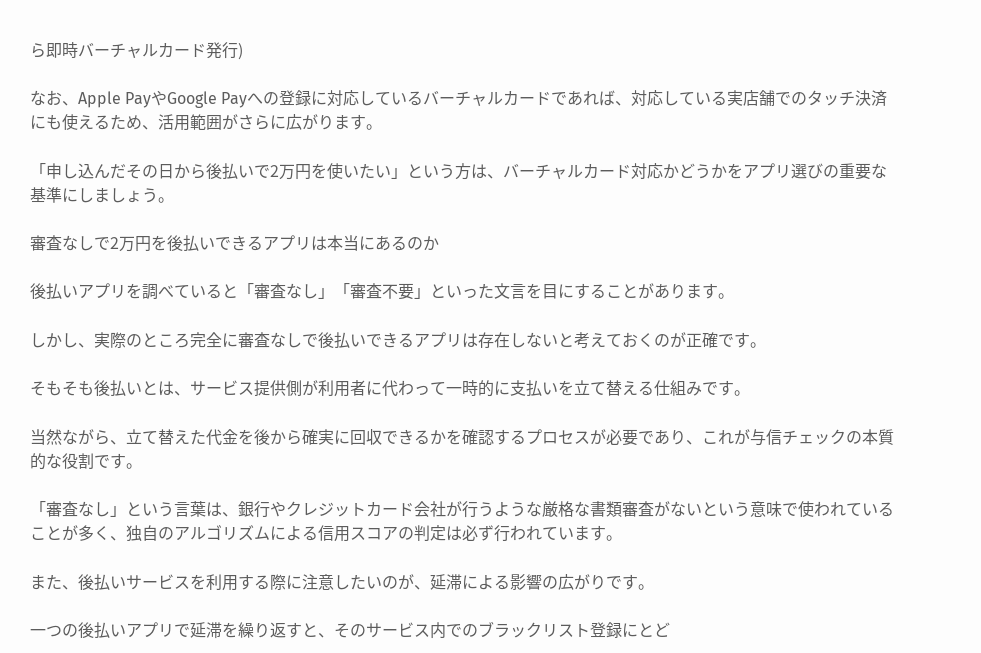ら即時バーチャルカード発行)

なお、Apple PayやGoogle Payへの登録に対応しているバーチャルカードであれば、対応している実店舗でのタッチ決済にも使えるため、活用範囲がさらに広がります。

「申し込んだその日から後払いで2万円を使いたい」という方は、バーチャルカード対応かどうかをアプリ選びの重要な基準にしましょう。

審査なしで2万円を後払いできるアプリは本当にあるのか

後払いアプリを調べていると「審査なし」「審査不要」といった文言を目にすることがあります。

しかし、実際のところ完全に審査なしで後払いできるアプリは存在しないと考えておくのが正確です。

そもそも後払いとは、サービス提供側が利用者に代わって一時的に支払いを立て替える仕組みです。

当然ながら、立て替えた代金を後から確実に回収できるかを確認するプロセスが必要であり、これが与信チェックの本質的な役割です。

「審査なし」という言葉は、銀行やクレジットカード会社が行うような厳格な書類審査がないという意味で使われていることが多く、独自のアルゴリズムによる信用スコアの判定は必ず行われています。

また、後払いサービスを利用する際に注意したいのが、延滞による影響の広がりです。

一つの後払いアプリで延滞を繰り返すと、そのサービス内でのブラックリスト登録にとど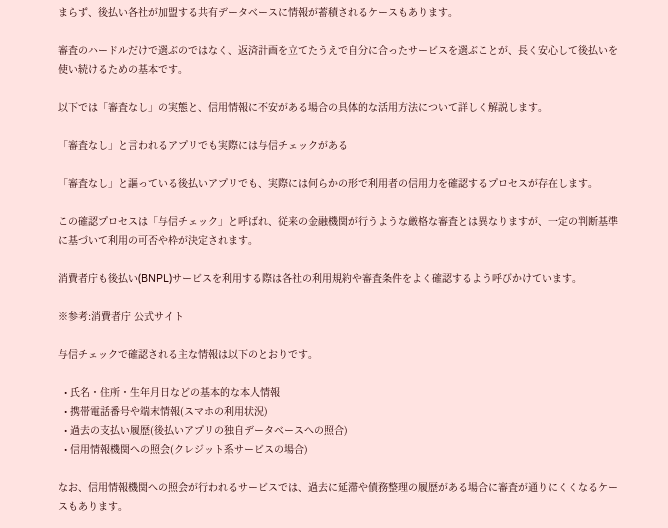まらず、後払い各社が加盟する共有データベースに情報が蓄積されるケースもあります。

審査のハードルだけで選ぶのではなく、返済計画を立てたうえで自分に合ったサービスを選ぶことが、長く安心して後払いを使い続けるための基本です。

以下では「審査なし」の実態と、信用情報に不安がある場合の具体的な活用方法について詳しく解説します。

「審査なし」と言われるアプリでも実際には与信チェックがある

「審査なし」と謳っている後払いアプリでも、実際には何らかの形で利用者の信用力を確認するプロセスが存在します。

この確認プロセスは「与信チェック」と呼ばれ、従来の金融機関が行うような厳格な審査とは異なりますが、一定の判断基準に基づいて利用の可否や枠が決定されます。

消費者庁も後払い(BNPL)サービスを利用する際は各社の利用規約や審査条件をよく確認するよう呼びかけています。

※参考:消費者庁 公式サイト

与信チェックで確認される主な情報は以下のとおりです。

  • 氏名・住所・生年月日などの基本的な本人情報
  • 携帯電話番号や端末情報(スマホの利用状況)
  • 過去の支払い履歴(後払いアプリの独自データベースへの照合)
  • 信用情報機関への照会(クレジット系サービスの場合)

なお、信用情報機関への照会が行われるサービスでは、過去に延滞や債務整理の履歴がある場合に審査が通りにくくなるケースもあります。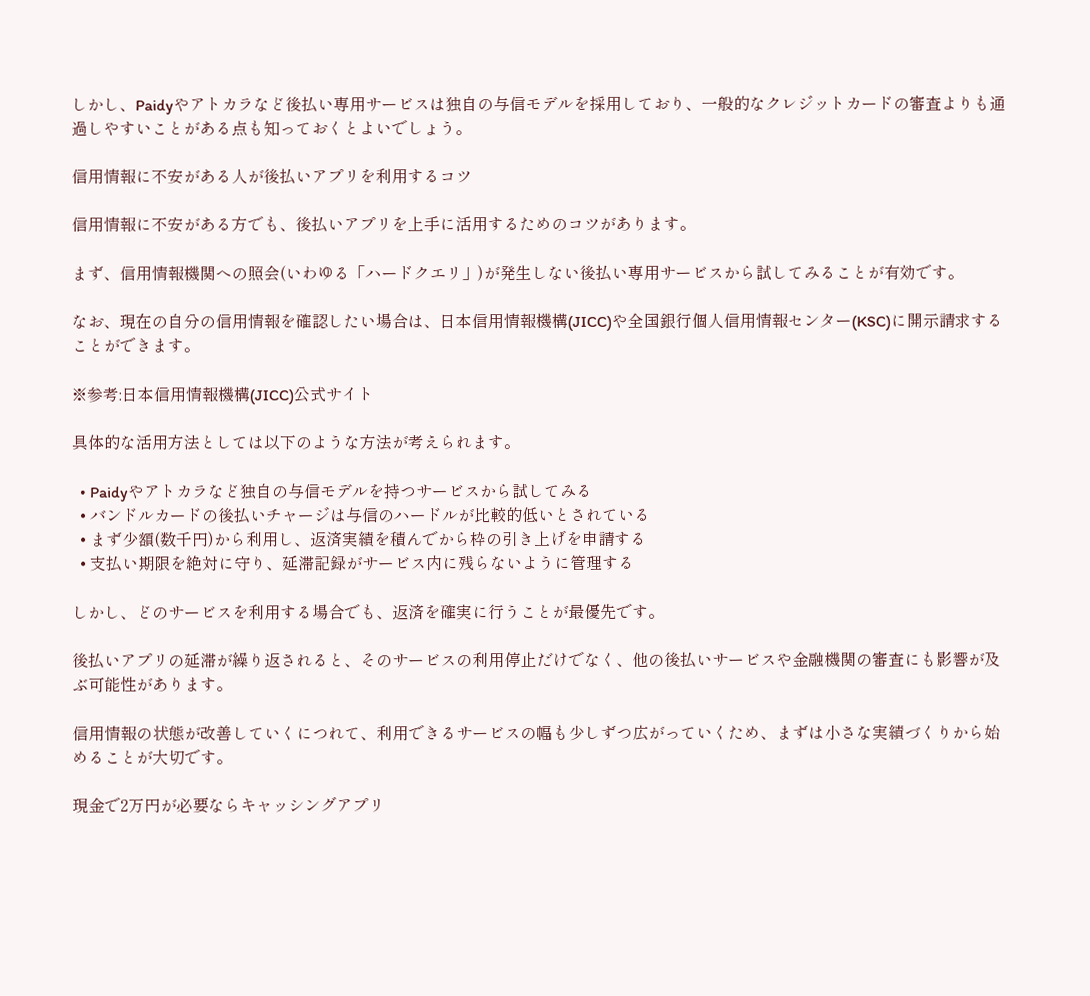しかし、Paidyやアトカラなど後払い専用サービスは独自の与信モデルを採用しており、一般的なクレジットカードの審査よりも通過しやすいことがある点も知っておくとよいでしょう。

信用情報に不安がある人が後払いアプリを利用するコツ

信用情報に不安がある方でも、後払いアプリを上手に活用するためのコツがあります。

まず、信用情報機関への照会(いわゆる「ハードクエリ」)が発生しない後払い専用サービスから試してみることが有効です。

なお、現在の自分の信用情報を確認したい場合は、日本信用情報機構(JICC)や全国銀行個人信用情報センター(KSC)に開示請求することができます。

※参考:日本信用情報機構(JICC)公式サイト

具体的な活用方法としては以下のような方法が考えられます。

  • Paidyやアトカラなど独自の与信モデルを持つサービスから試してみる
  • バンドルカードの後払いチャージは与信のハードルが比較的低いとされている
  • まず少額(数千円)から利用し、返済実績を積んでから枠の引き上げを申請する
  • 支払い期限を絶対に守り、延滞記録がサービス内に残らないように管理する

しかし、どのサービスを利用する場合でも、返済を確実に行うことが最優先です。

後払いアプリの延滞が繰り返されると、そのサービスの利用停止だけでなく、他の後払いサービスや金融機関の審査にも影響が及ぶ可能性があります。

信用情報の状態が改善していくにつれて、利用できるサービスの幅も少しずつ広がっていくため、まずは小さな実績づくりから始めることが大切です。

現金で2万円が必要ならキャッシングアプリ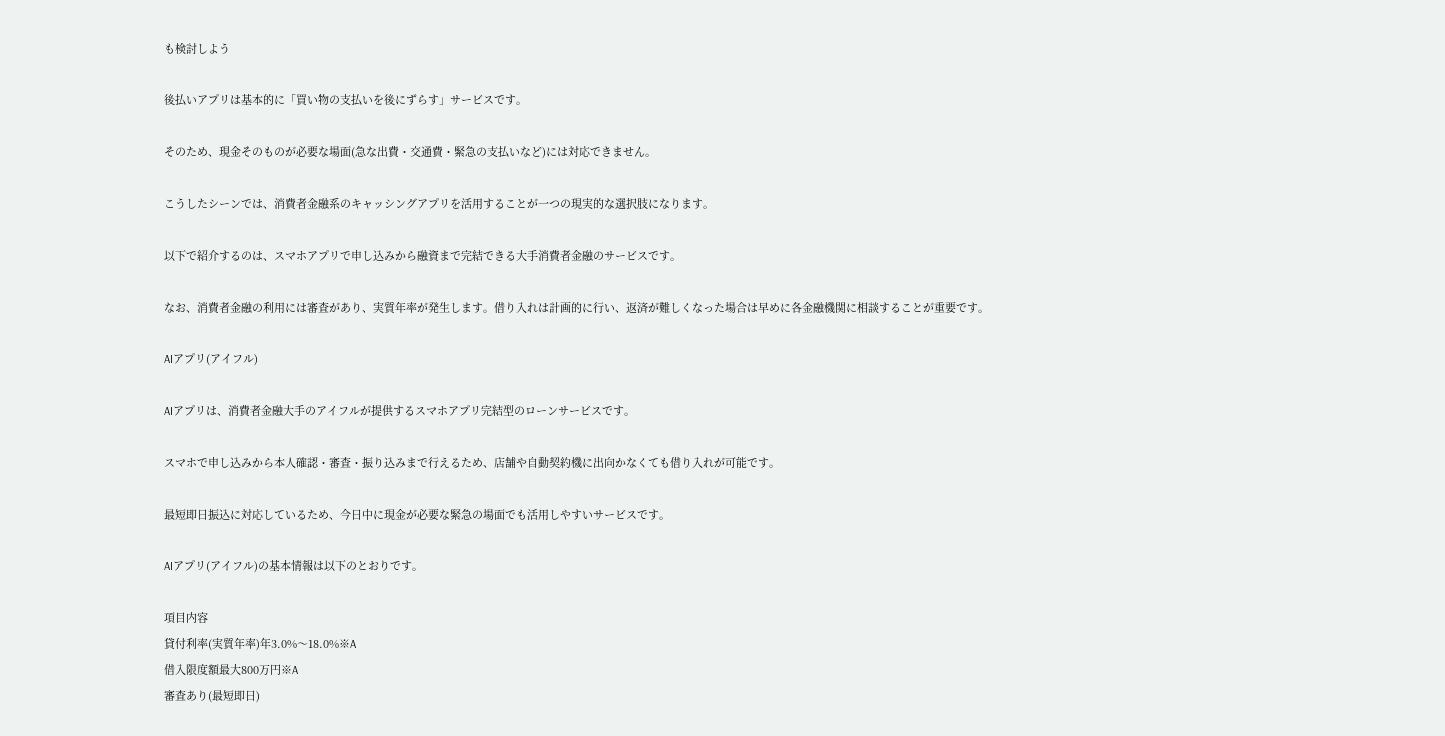も検討しよう

後払いアプリは基本的に「買い物の支払いを後にずらす」サービスです。

そのため、現金そのものが必要な場面(急な出費・交通費・緊急の支払いなど)には対応できません。

こうしたシーンでは、消費者金融系のキャッシングアプリを活用することが一つの現実的な選択肢になります。

以下で紹介するのは、スマホアプリで申し込みから融資まで完結できる大手消費者金融のサービスです。

なお、消費者金融の利用には審査があり、実質年率が発生します。借り入れは計画的に行い、返済が難しくなった場合は早めに各金融機関に相談することが重要です。

AIアプリ(アイフル)

AIアプリは、消費者金融大手のアイフルが提供するスマホアプリ完結型のローンサービスです。

スマホで申し込みから本人確認・審査・振り込みまで行えるため、店舗や自動契約機に出向かなくても借り入れが可能です。

最短即日振込に対応しているため、今日中に現金が必要な緊急の場面でも活用しやすいサービスです。

AIアプリ(アイフル)の基本情報は以下のとおりです。

項目内容
貸付利率(実質年率)年3.0%〜18.0%※A
借入限度額最大800万円※A
審査あり(最短即日)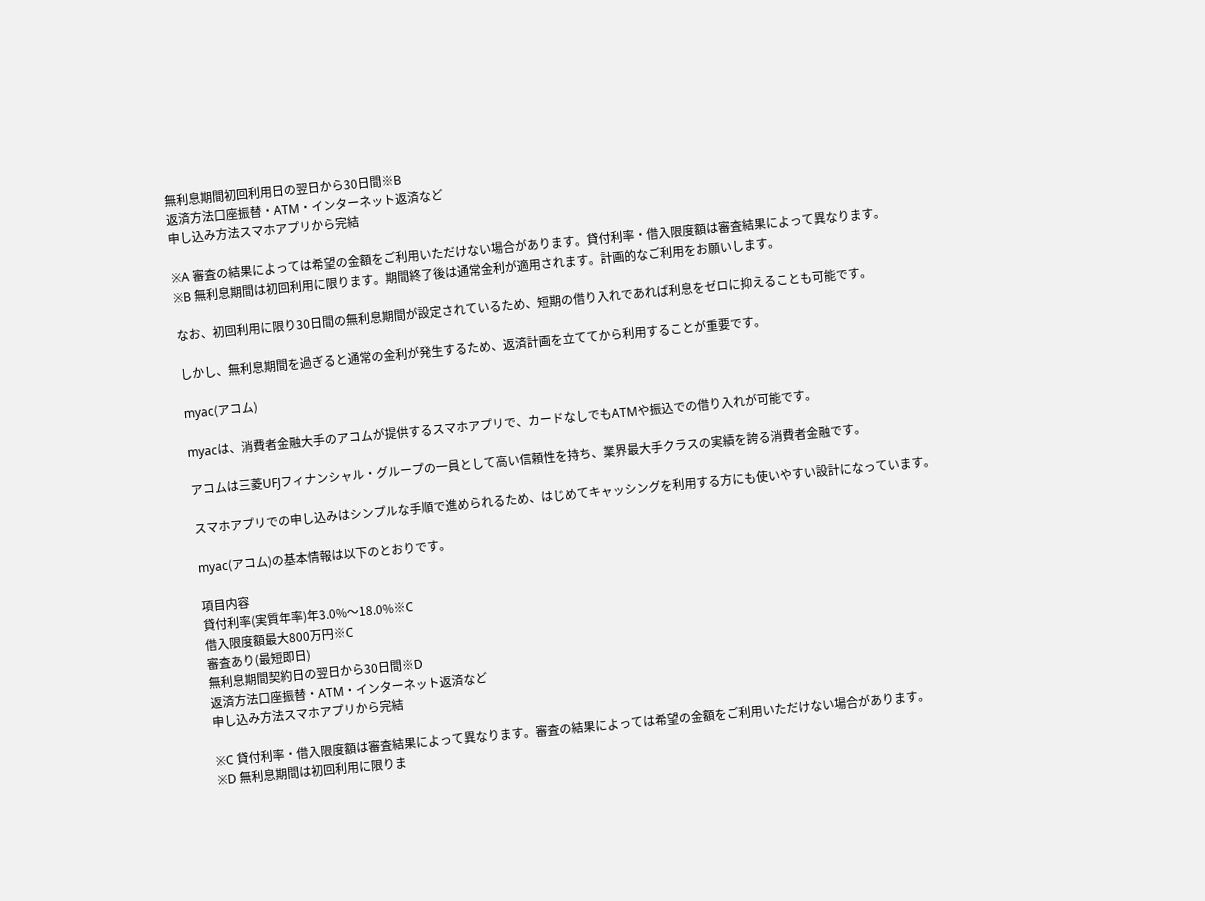無利息期間初回利用日の翌日から30日間※B
返済方法口座振替・ATM・インターネット返済など
申し込み方法スマホアプリから完結

※A 審査の結果によっては希望の金額をご利用いただけない場合があります。貸付利率・借入限度額は審査結果によって異なります。
※B 無利息期間は初回利用に限ります。期間終了後は通常金利が適用されます。計画的なご利用をお願いします。

なお、初回利用に限り30日間の無利息期間が設定されているため、短期の借り入れであれば利息をゼロに抑えることも可能です。

しかし、無利息期間を過ぎると通常の金利が発生するため、返済計画を立ててから利用することが重要です。

myac(アコム)

myacは、消費者金融大手のアコムが提供するスマホアプリで、カードなしでもATMや振込での借り入れが可能です。

アコムは三菱UFJフィナンシャル・グループの一員として高い信頼性を持ち、業界最大手クラスの実績を誇る消費者金融です。

スマホアプリでの申し込みはシンプルな手順で進められるため、はじめてキャッシングを利用する方にも使いやすい設計になっています。

myac(アコム)の基本情報は以下のとおりです。

項目内容
貸付利率(実質年率)年3.0%〜18.0%※C
借入限度額最大800万円※C
審査あり(最短即日)
無利息期間契約日の翌日から30日間※D
返済方法口座振替・ATM・インターネット返済など
申し込み方法スマホアプリから完結

※C 貸付利率・借入限度額は審査結果によって異なります。審査の結果によっては希望の金額をご利用いただけない場合があります。
※D 無利息期間は初回利用に限りま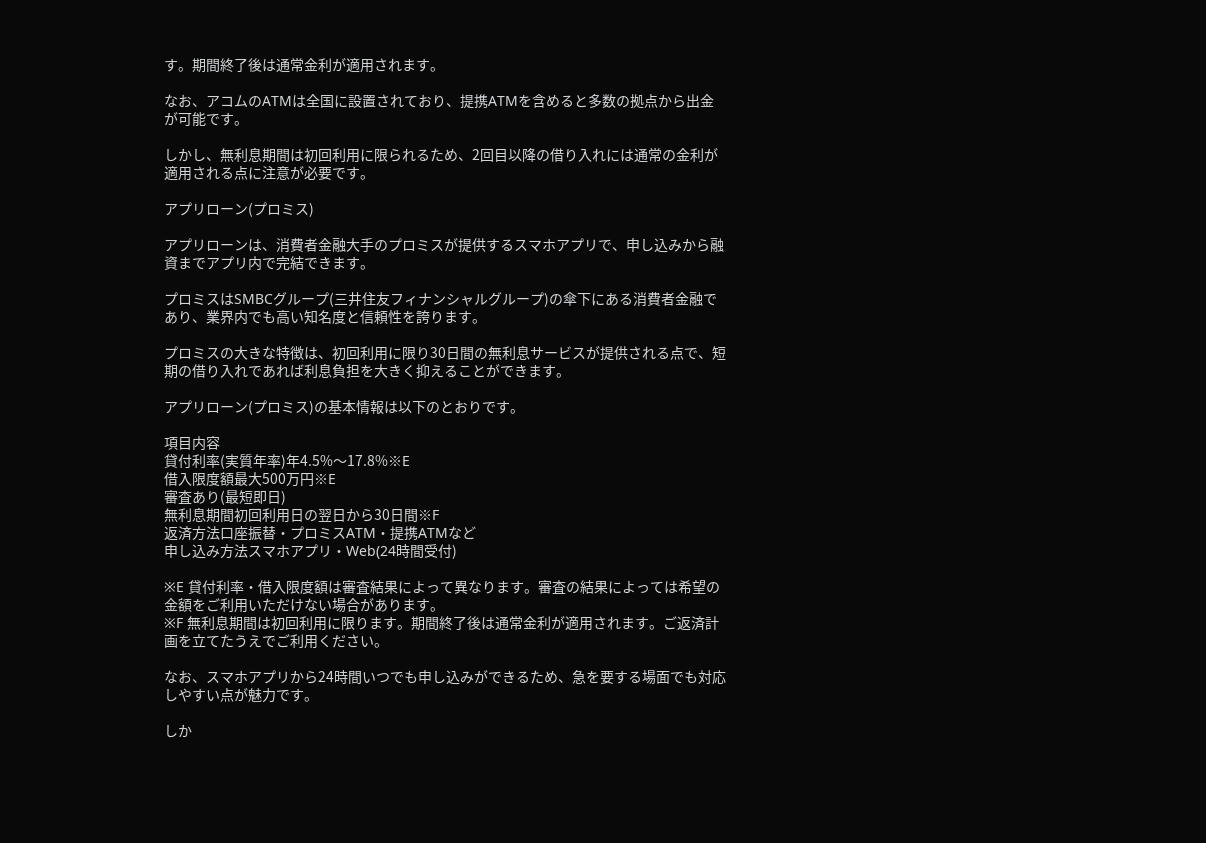す。期間終了後は通常金利が適用されます。

なお、アコムのATMは全国に設置されており、提携ATMを含めると多数の拠点から出金が可能です。

しかし、無利息期間は初回利用に限られるため、2回目以降の借り入れには通常の金利が適用される点に注意が必要です。

アプリローン(プロミス)

アプリローンは、消費者金融大手のプロミスが提供するスマホアプリで、申し込みから融資までアプリ内で完結できます。

プロミスはSMBCグループ(三井住友フィナンシャルグループ)の傘下にある消費者金融であり、業界内でも高い知名度と信頼性を誇ります。

プロミスの大きな特徴は、初回利用に限り30日間の無利息サービスが提供される点で、短期の借り入れであれば利息負担を大きく抑えることができます。

アプリローン(プロミス)の基本情報は以下のとおりです。

項目内容
貸付利率(実質年率)年4.5%〜17.8%※E
借入限度額最大500万円※E
審査あり(最短即日)
無利息期間初回利用日の翌日から30日間※F
返済方法口座振替・プロミスATM・提携ATMなど
申し込み方法スマホアプリ・Web(24時間受付)

※E 貸付利率・借入限度額は審査結果によって異なります。審査の結果によっては希望の金額をご利用いただけない場合があります。
※F 無利息期間は初回利用に限ります。期間終了後は通常金利が適用されます。ご返済計画を立てたうえでご利用ください。

なお、スマホアプリから24時間いつでも申し込みができるため、急を要する場面でも対応しやすい点が魅力です。

しか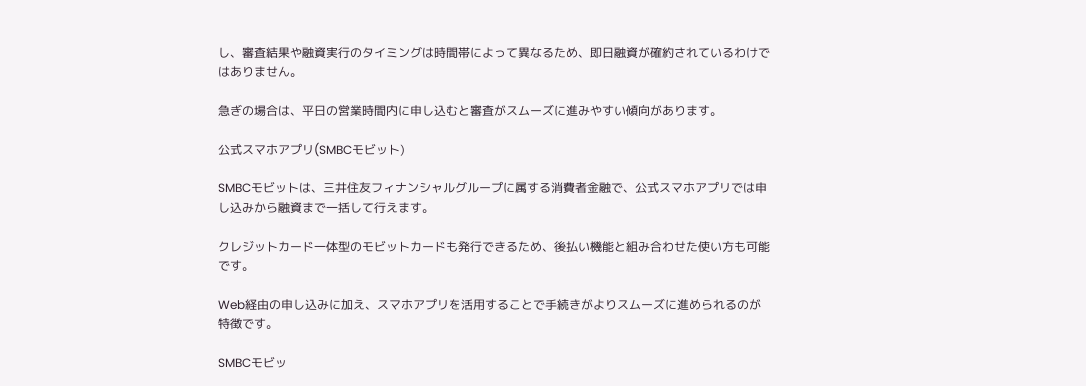し、審査結果や融資実行のタイミングは時間帯によって異なるため、即日融資が確約されているわけではありません。

急ぎの場合は、平日の営業時間内に申し込むと審査がスムーズに進みやすい傾向があります。

公式スマホアプリ(SMBCモビット)

SMBCモビットは、三井住友フィナンシャルグループに属する消費者金融で、公式スマホアプリでは申し込みから融資まで一括して行えます。

クレジットカード一体型のモビットカードも発行できるため、後払い機能と組み合わせた使い方も可能です。

Web経由の申し込みに加え、スマホアプリを活用することで手続きがよりスムーズに進められるのが特徴です。

SMBCモビッ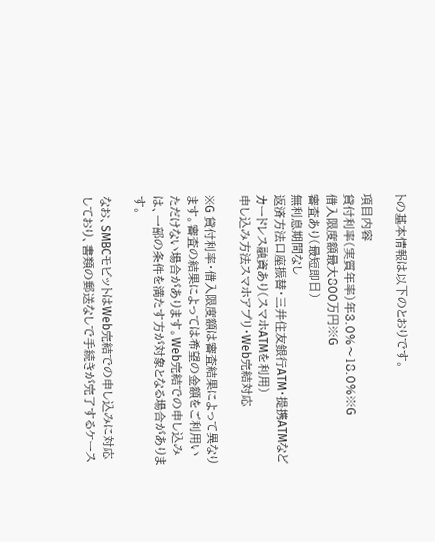トの基本情報は以下のとおりです。

項目内容
貸付利率(実質年率)年3.0%〜18.0%※G
借入限度額最大800万円※G
審査あり(最短即日)
無利息期間なし
返済方法口座振替・三井住友銀行ATM・提携ATMなど
カードレス融資あり(スマホATMを利用)
申し込み方法スマホアプリ・Web完結対応

※G 貸付利率・借入限度額は審査結果によって異なります。審査の結果によっては希望の金額をご利用いただけない場合があります。Web完結での申し込みは、一部の条件を満たす方が対象となる場合があります。

なお、SMBCモビットはWeb完結での申し込みに対応しており、書類の郵送なしで手続きが完了するケース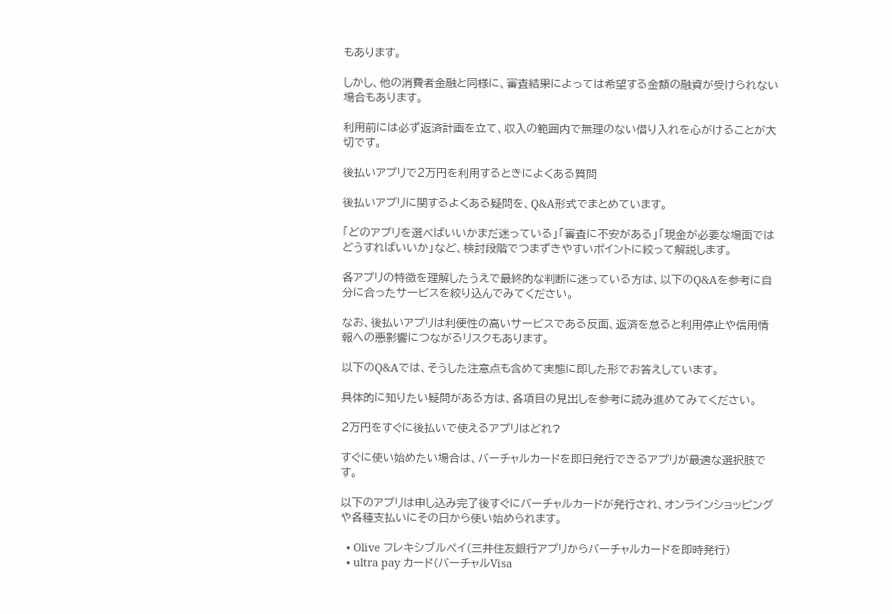もあります。

しかし、他の消費者金融と同様に、審査結果によっては希望する金額の融資が受けられない場合もあります。

利用前には必ず返済計画を立て、収入の範囲内で無理のない借り入れを心がけることが大切です。

後払いアプリで2万円を利用するときによくある質問

後払いアプリに関するよくある疑問を、Q&A形式でまとめています。

「どのアプリを選べばいいかまだ迷っている」「審査に不安がある」「現金が必要な場面ではどうすればいいか」など、検討段階でつまずきやすいポイントに絞って解説します。

各アプリの特徴を理解したうえで最終的な判断に迷っている方は、以下のQ&Aを参考に自分に合ったサービスを絞り込んでみてください。

なお、後払いアプリは利便性の高いサービスである反面、返済を怠ると利用停止や信用情報への悪影響につながるリスクもあります。

以下のQ&Aでは、そうした注意点も含めて実態に即した形でお答えしています。

具体的に知りたい疑問がある方は、各項目の見出しを参考に読み進めてみてください。

2万円をすぐに後払いで使えるアプリはどれ?

すぐに使い始めたい場合は、バーチャルカードを即日発行できるアプリが最適な選択肢です。

以下のアプリは申し込み完了後すぐにバーチャルカードが発行され、オンラインショッピングや各種支払いにその日から使い始められます。

  • Olive フレキシブルペイ(三井住友銀行アプリからバーチャルカードを即時発行)
  • ultra pay カード(バーチャルVisa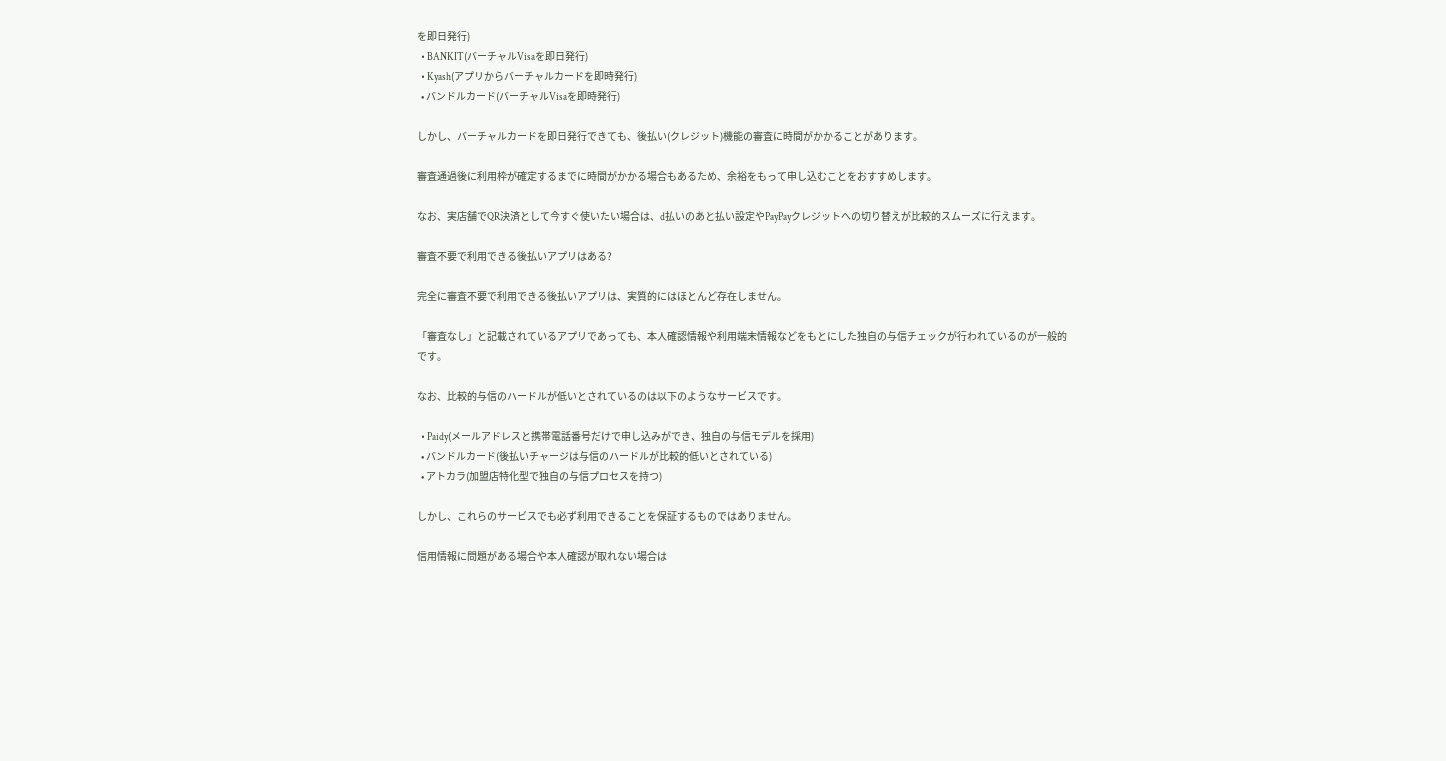を即日発行)
  • BANKIT(バーチャルVisaを即日発行)
  • Kyash(アプリからバーチャルカードを即時発行)
  • バンドルカード(バーチャルVisaを即時発行)

しかし、バーチャルカードを即日発行できても、後払い(クレジット)機能の審査に時間がかかることがあります。

審査通過後に利用枠が確定するまでに時間がかかる場合もあるため、余裕をもって申し込むことをおすすめします。

なお、実店舗でQR決済として今すぐ使いたい場合は、d払いのあと払い設定やPayPayクレジットへの切り替えが比較的スムーズに行えます。

審査不要で利用できる後払いアプリはある?

完全に審査不要で利用できる後払いアプリは、実質的にはほとんど存在しません。

「審査なし」と記載されているアプリであっても、本人確認情報や利用端末情報などをもとにした独自の与信チェックが行われているのが一般的です。

なお、比較的与信のハードルが低いとされているのは以下のようなサービスです。

  • Paidy(メールアドレスと携帯電話番号だけで申し込みができ、独自の与信モデルを採用)
  • バンドルカード(後払いチャージは与信のハードルが比較的低いとされている)
  • アトカラ(加盟店特化型で独自の与信プロセスを持つ)

しかし、これらのサービスでも必ず利用できることを保証するものではありません。

信用情報に問題がある場合や本人確認が取れない場合は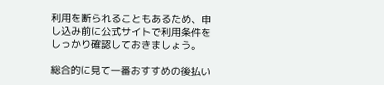利用を断られることもあるため、申し込み前に公式サイトで利用条件をしっかり確認しておきましょう。

総合的に見て一番おすすめの後払い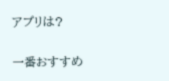アプリは?

一番おすすめ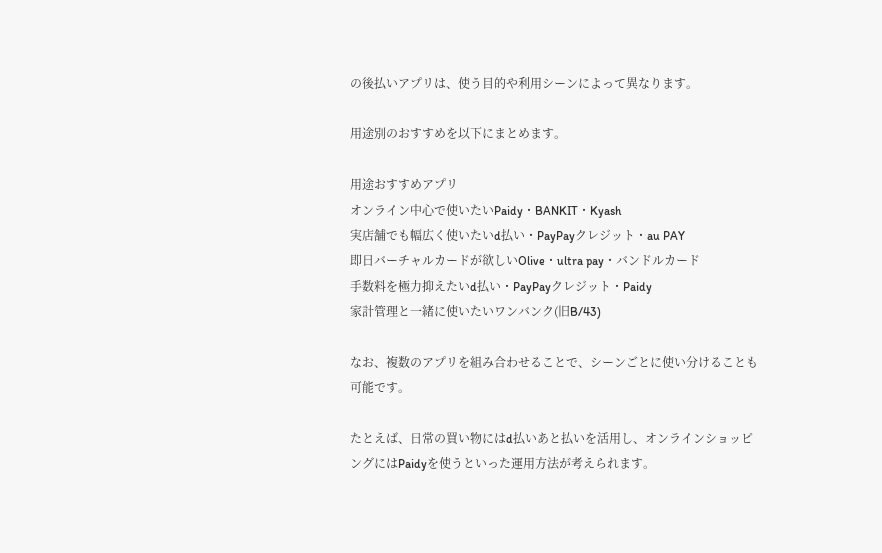の後払いアプリは、使う目的や利用シーンによって異なります。

用途別のおすすめを以下にまとめます。

用途おすすめアプリ
オンライン中心で使いたいPaidy・BANKIT・Kyash
実店舗でも幅広く使いたいd払い・PayPayクレジット・au PAY
即日バーチャルカードが欲しいOlive・ultra pay・バンドルカード
手数料を極力抑えたいd払い・PayPayクレジット・Paidy
家計管理と一緒に使いたいワンバンク(旧B/43)

なお、複数のアプリを組み合わせることで、シーンごとに使い分けることも可能です。

たとえば、日常の買い物にはd払いあと払いを活用し、オンラインショッピングにはPaidyを使うといった運用方法が考えられます。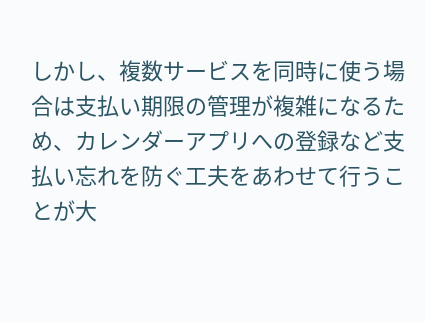しかし、複数サービスを同時に使う場合は支払い期限の管理が複雑になるため、カレンダーアプリへの登録など支払い忘れを防ぐ工夫をあわせて行うことが大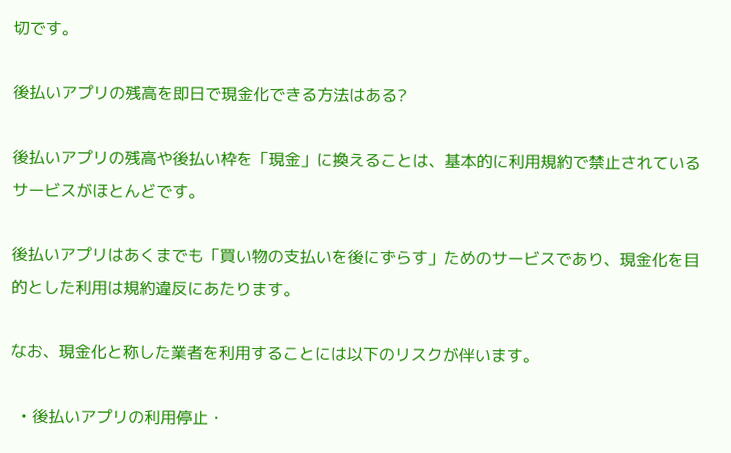切です。

後払いアプリの残高を即日で現金化できる方法はある?

後払いアプリの残高や後払い枠を「現金」に換えることは、基本的に利用規約で禁止されているサービスがほとんどです。

後払いアプリはあくまでも「買い物の支払いを後にずらす」ためのサービスであり、現金化を目的とした利用は規約違反にあたります。

なお、現金化と称した業者を利用することには以下のリスクが伴います。

  • 後払いアプリの利用停止・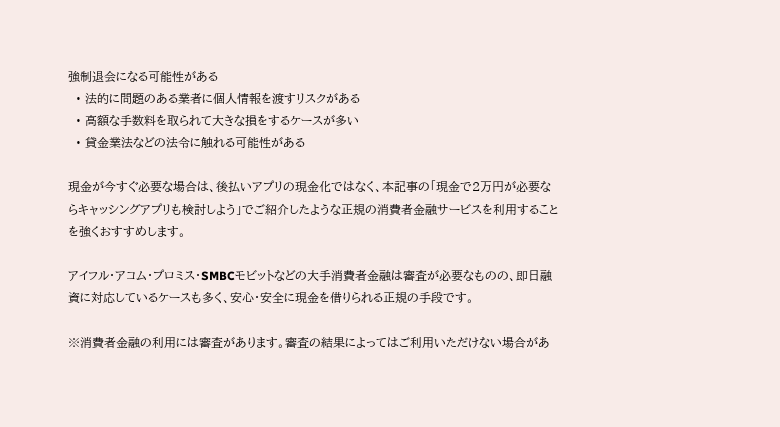強制退会になる可能性がある
  • 法的に問題のある業者に個人情報を渡すリスクがある
  • 高額な手数料を取られて大きな損をするケースが多い
  • 貸金業法などの法令に触れる可能性がある

現金が今すぐ必要な場合は、後払いアプリの現金化ではなく、本記事の「現金で2万円が必要ならキャッシングアプリも検討しよう」でご紹介したような正規の消費者金融サービスを利用することを強くおすすめします。

アイフル・アコム・プロミス・SMBCモビットなどの大手消費者金融は審査が必要なものの、即日融資に対応しているケースも多く、安心・安全に現金を借りられる正規の手段です。

※消費者金融の利用には審査があります。審査の結果によってはご利用いただけない場合があ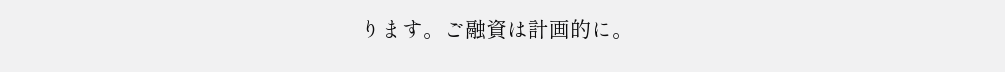ります。ご融資は計画的に。